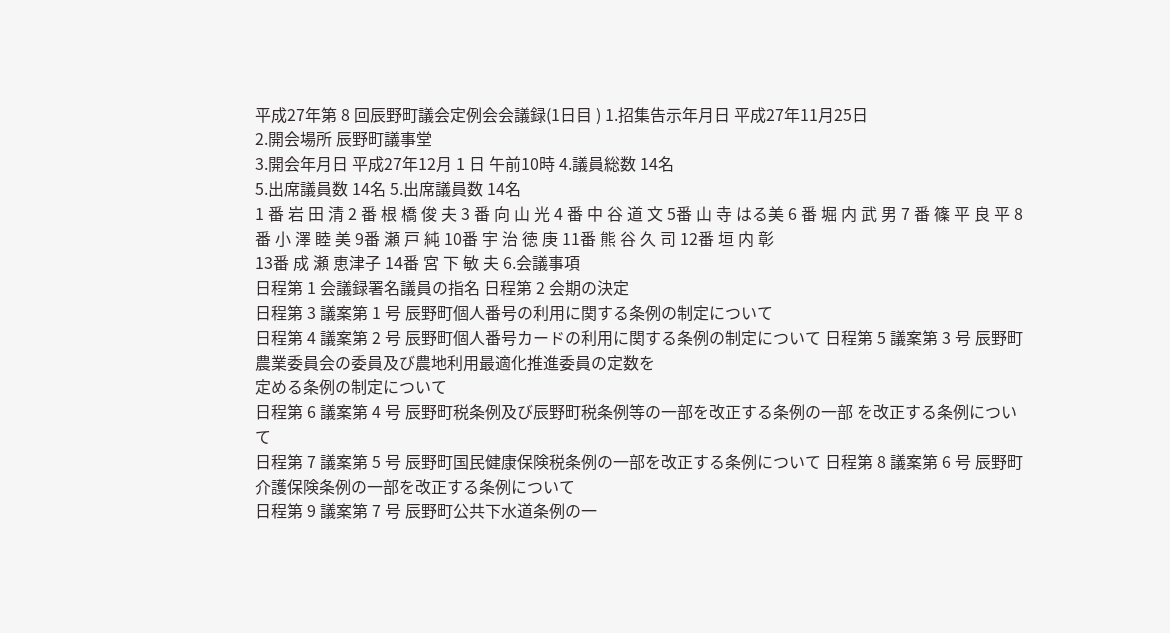平成27年第 8 回辰野町議会定例会会議録(1日目 ) 1.招集告示年月日 平成27年11月25日
2.開会場所 辰野町議事堂
3.開会年月日 平成27年12月 1 日 午前10時 4.議員総数 14名
5.出席議員数 14名 5.出席議員数 14名
1 番 岩 田 清 2 番 根 橋 俊 夫 3 番 向 山 光 4 番 中 谷 道 文 5番 山 寺 はる美 6 番 堀 内 武 男 7 番 篠 平 良 平 8 番 小 澤 睦 美 9番 瀬 戸 純 10番 宇 治 徳 庚 11番 熊 谷 久 司 12番 垣 内 彰
13番 成 瀬 恵津子 14番 宮 下 敏 夫 6.会議事項
日程第 1 会議録署名議員の指名 日程第 2 会期の決定
日程第 3 議案第 1 号 辰野町個人番号の利用に関する条例の制定について
日程第 4 議案第 2 号 辰野町個人番号カードの利用に関する条例の制定について 日程第 5 議案第 3 号 辰野町農業委員会の委員及び農地利用最適化推進委員の定数を
定める条例の制定について
日程第 6 議案第 4 号 辰野町税条例及び辰野町税条例等の一部を改正する条例の一部 を改正する条例について
日程第 7 議案第 5 号 辰野町国民健康保険税条例の一部を改正する条例について 日程第 8 議案第 6 号 辰野町介護保険条例の一部を改正する条例について
日程第 9 議案第 7 号 辰野町公共下水道条例の一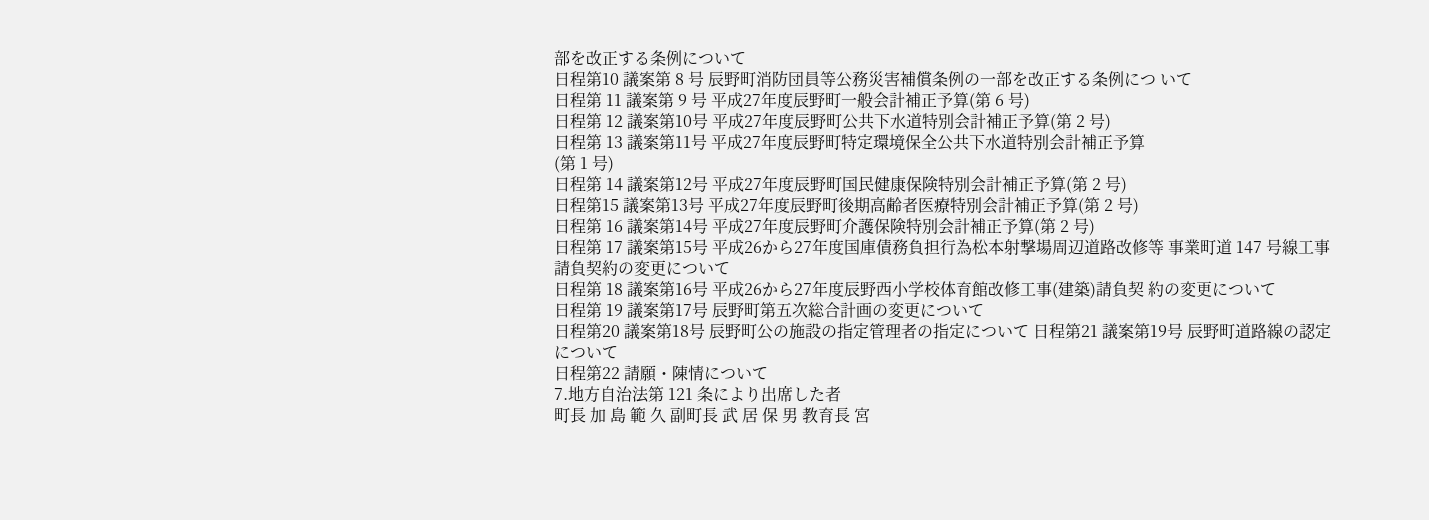部を改正する条例について
日程第10 議案第 8 号 辰野町消防団員等公務災害補償条例の一部を改正する条例につ いて
日程第 11 議案第 9 号 平成27年度辰野町一般会計補正予算(第 6 号)
日程第 12 議案第10号 平成27年度辰野町公共下水道特別会計補正予算(第 2 号)
日程第 13 議案第11号 平成27年度辰野町特定環境保全公共下水道特別会計補正予算
(第 1 号)
日程第 14 議案第12号 平成27年度辰野町国民健康保険特別会計補正予算(第 2 号)
日程第15 議案第13号 平成27年度辰野町後期高齢者医療特別会計補正予算(第 2 号)
日程第 16 議案第14号 平成27年度辰野町介護保険特別会計補正予算(第 2 号)
日程第 17 議案第15号 平成26から27年度国庫債務負担行為松本射撃場周辺道路改修等 事業町道 147 号線工事請負契約の変更について
日程第 18 議案第16号 平成26から27年度辰野西小学校体育館改修工事(建築)請負契 約の変更について
日程第 19 議案第17号 辰野町第五次総合計画の変更について
日程第20 議案第18号 辰野町公の施設の指定管理者の指定について 日程第21 議案第19号 辰野町道路線の認定について
日程第22 請願・陳情について
7.地方自治法第 121 条により出席した者
町長 加 島 範 久 副町長 武 居 保 男 教育長 宮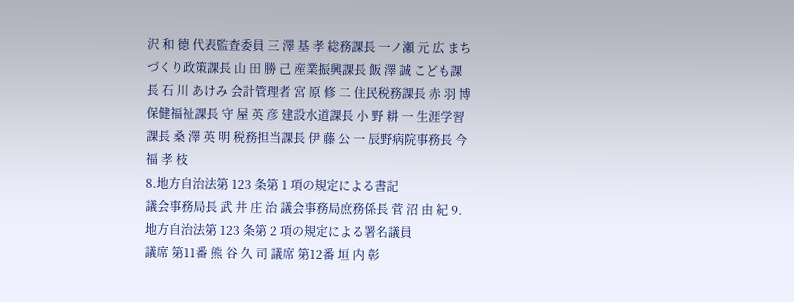沢 和 德 代表監査委員 三 澤 基 孝 総務課長 一ノ瀬 元 広 まちづくり政策課長 山 田 勝 己 産業振興課長 飯 澤 誠 こども課長 石 川 あけみ 会計管理者 宮 原 修 二 住民税務課長 赤 羽 博 保健福祉課長 守 屋 英 彦 建設水道課長 小 野 耕 一 生涯学習課長 桑 澤 英 明 税務担当課長 伊 藤 公 一 辰野病院事務長 今 福 孝 枝
8.地方自治法第 123 条第 1 項の規定による書記
議会事務局長 武 井 庄 治 議会事務局庶務係長 菅 沼 由 紀 9.地方自治法第 123 条第 2 項の規定による署名議員
議席 第11番 熊 谷 久 司 議席 第12番 垣 内 彰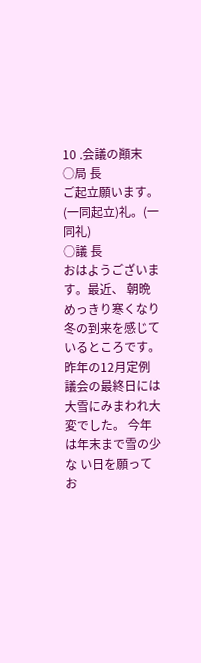10 .会議の顚末
○局 長
ご起立願います。(一同起立)礼。(一同礼)
○議 長
おはようございます。最近、 朝晩めっきり寒くなり冬の到来を感じているところです。
昨年の12月定例議会の最終日には大雪にみまわれ大変でした。 今年は年末まで雪の少な い日を願ってお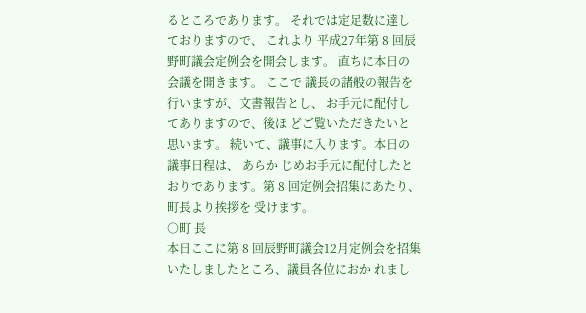るところであります。 それでは定足数に達しておりますので、 これより 平成27年第 8 回辰野町議会定例会を開会します。 直ちに本日の会議を開きます。 ここで 議長の諸般の報告を行いますが、文書報告とし、 お手元に配付してありますので、後ほ どご覧いただきたいと思います。 続いて、議事に入ります。本日の議事日程は、 あらか じめお手元に配付したとおりであります。第 8 回定例会招集にあたり、町長より挨拶を 受けます。
○町 長
本日ここに第 8 回辰野町議会12月定例会を招集いたしましたところ、議員各位におか れまし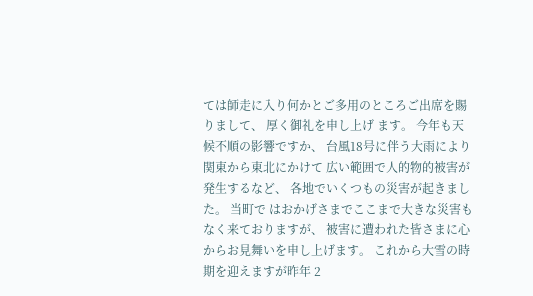ては師走に入り何かとご多用のところご出席を賜りまして、 厚く御礼を申し上げ ます。 今年も天候不順の影響ですか、 台風18号に伴う大雨により関東から東北にかけて 広い範囲で人的物的被害が発生するなど、 各地でいくつもの災害が起きました。 当町で はおかげさまでここまで大きな災害もなく来ておりますが、 被害に遭われた皆さまに心 からお見舞いを申し上げます。 これから大雪の時期を迎えますが昨年 2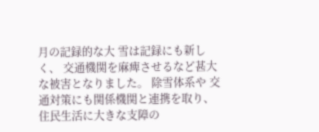月の記録的な大 雪は記録にも新しく、 交通機関を麻痺させるなど甚大な被害となりました。 除雪体系や 交通対策にも関係機関と連携を取り、 住民生活に大きな支障の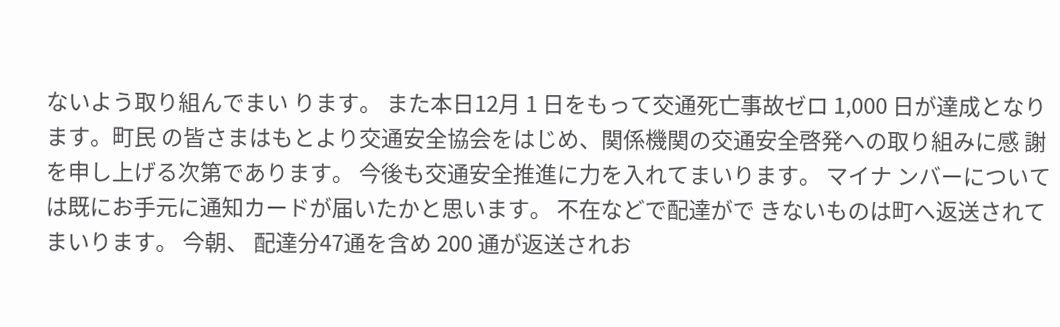ないよう取り組んでまい ります。 また本日12月 1 日をもって交通死亡事故ゼロ 1,000 日が達成となります。町民 の皆さまはもとより交通安全協会をはじめ、関係機関の交通安全啓発への取り組みに感 謝を申し上げる次第であります。 今後も交通安全推進に力を入れてまいります。 マイナ ンバーについては既にお手元に通知カードが届いたかと思います。 不在などで配達がで きないものは町へ返送されてまいります。 今朝、 配達分47通を含め 200 通が返送されお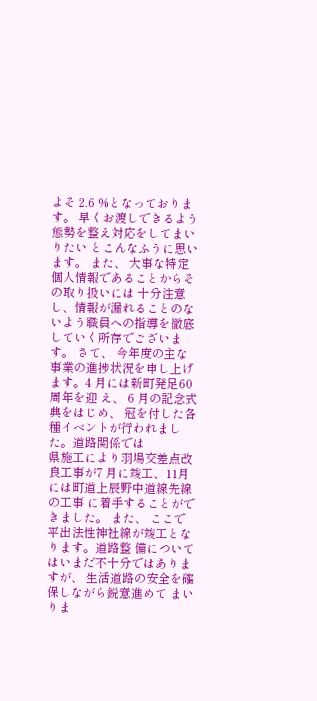よそ 2.6 %となっております。 早くお渡しできるよう態勢を整え対応をしてまいりたい とこんなふうに思います。 また、 大事な特定個人情報であることからその取り扱いには 十分注意し、情報が漏れることのないよう職員への指導を徹底していく所存でございま す。 さて、 今年度の主な事業の進捗状況を申し上げます。4 月には新町発足60周年を迎 え、 6 月の記念式典をはじめ、 冠を付した各種イベントが行われました。道路関係では
県施工により羽場交差点改良工事が7 月に竣工、11月には町道上辰野中道線先線の工事 に着手することができました。 また、 ここで平出法性神社線が竣工となります。道路整 備についてはいまだ不十分ではありますが、 生活道路の安全を確保しながら鋭意進めて まいりま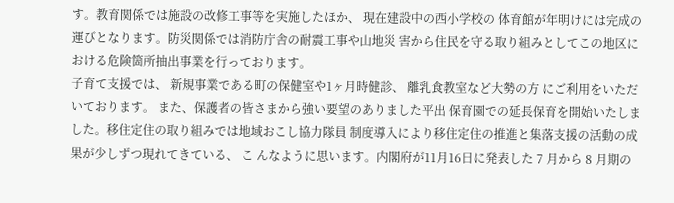す。教育関係では施設の改修工事等を実施したほか、 現在建設中の西小学校の 体育館が年明けには完成の運びとなります。防災関係では消防庁舎の耐震工事や山地災 害から住民を守る取り組みとしてこの地区における危険箇所抽出事業を行っております。
子育て支援では、 新規事業である町の保健室や1ヶ月時健診、 離乳食教室など大勢の方 にご利用をいただいております。 また、保護者の皆さまから強い要望のありました平出 保育園での延長保育を開始いたしました。移住定住の取り組みでは地域おこし協力隊員 制度導入により移住定住の推進と集落支援の活動の成果が少しずつ現れてきている、 こ んなように思います。内閣府が11月16日に発表した 7 月から 8 月期の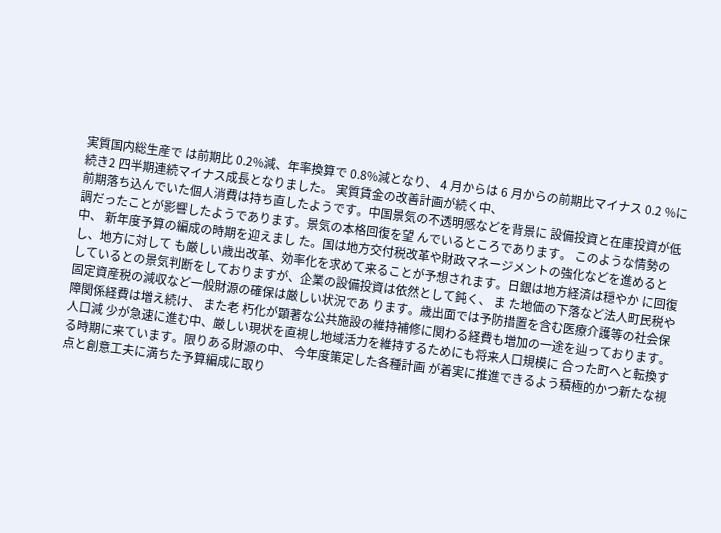実質国内総生産で は前期比 0.2%減、年率換算で 0.8%減となり、 4 月からは 6 月からの前期比マイナス 0.2 %に続き2 四半期連続マイナス成長となりました。 実質賃金の改善計画が続く中、
前期落ち込んでいた個人消費は持ち直したようです。中国景気の不透明感などを背景に 設備投資と在庫投資が低調だったことが影響したようであります。景気の本格回復を望 んでいるところであります。 このような情勢の中、 新年度予算の編成の時期を迎えまし た。国は地方交付税改革や財政マネージメントの強化などを進めるとし、地方に対して も厳しい歳出改革、効率化を求めて来ることが予想されます。日銀は地方経済は穏やか に回復しているとの景気判断をしておりますが、企業の設備投資は依然として鈍く、 ま た地価の下落など法人町民税や固定資産税の減収など一般財源の確保は厳しい状況であ ります。歳出面では予防措置を含む医療介護等の社会保障関係経費は増え続け、 また老 朽化が顕著な公共施設の維持補修に関わる経費も増加の一途を辿っております。人口減 少が急速に進む中、厳しい現状を直視し地域活力を維持するためにも将来人口規模に 合った町へと転換する時期に来ています。限りある財源の中、 今年度策定した各種計画 が着実に推進できるよう積極的かつ新たな視点と創意工夫に満ちた予算編成に取り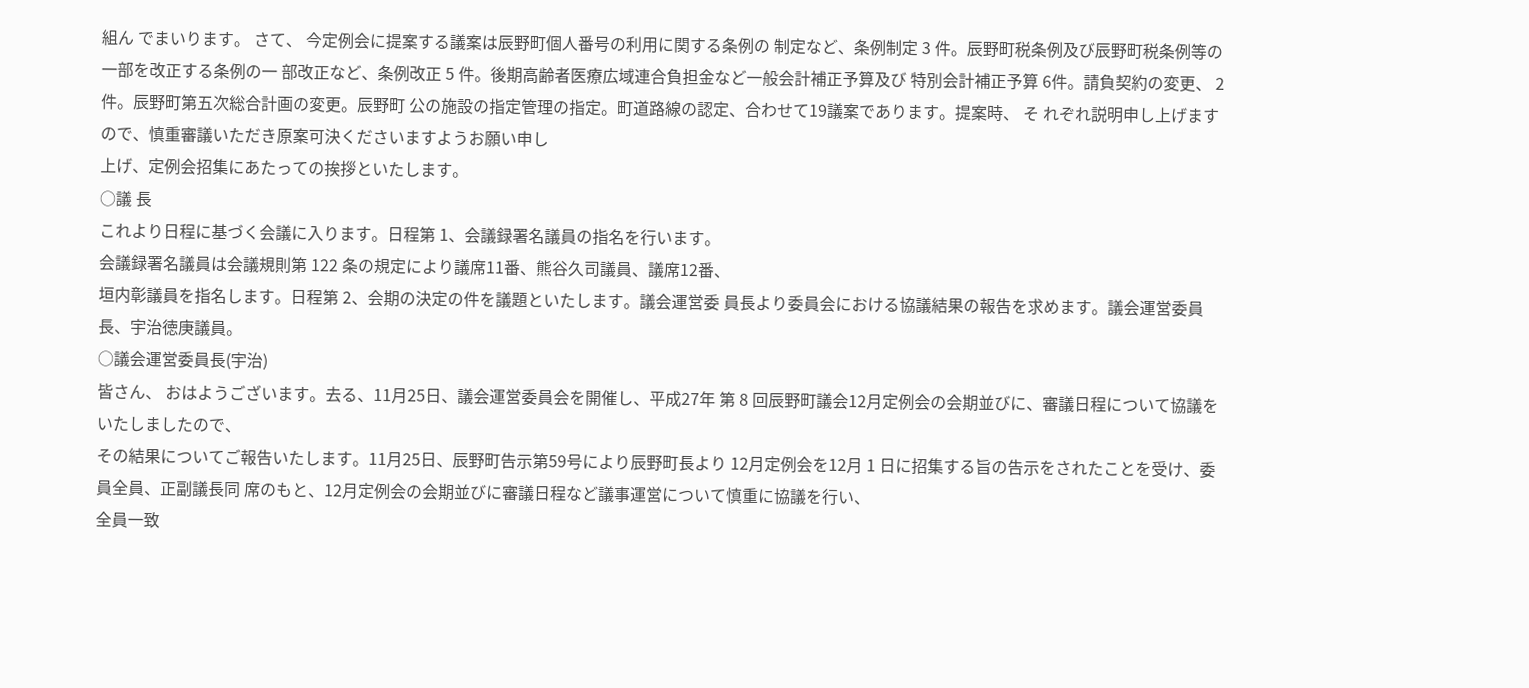組ん でまいります。 さて、 今定例会に提案する議案は辰野町個人番号の利用に関する条例の 制定など、条例制定 3 件。辰野町税条例及び辰野町税条例等の一部を改正する条例の一 部改正など、条例改正 5 件。後期高齢者医療広域連合負担金など一般会計補正予算及び 特別会計補正予算 6件。請負契約の変更、 2件。辰野町第五次総合計画の変更。辰野町 公の施設の指定管理の指定。町道路線の認定、合わせて19議案であります。提案時、 そ れぞれ説明申し上げますので、慎重審議いただき原案可決くださいますようお願い申し
上げ、定例会招集にあたっての挨拶といたします。
○議 長
これより日程に基づく会議に入ります。日程第 1、会議録署名議員の指名を行います。
会議録署名議員は会議規則第 122 条の規定により議席11番、熊谷久司議員、議席12番、
垣内彰議員を指名します。日程第 2、会期の決定の件を議題といたします。議会運営委 員長より委員会における協議結果の報告を求めます。議会運営委員長、宇治徳庚議員。
○議会運営委員長(宇治)
皆さん、 おはようございます。去る、11月25日、議会運営委員会を開催し、平成27年 第 8 回辰野町議会12月定例会の会期並びに、審議日程について協議をいたしましたので、
その結果についてご報告いたします。11月25日、辰野町告示第59号により辰野町長より 12月定例会を12月 1 日に招集する旨の告示をされたことを受け、委員全員、正副議長同 席のもと、12月定例会の会期並びに審議日程など議事運営について慎重に協議を行い、
全員一致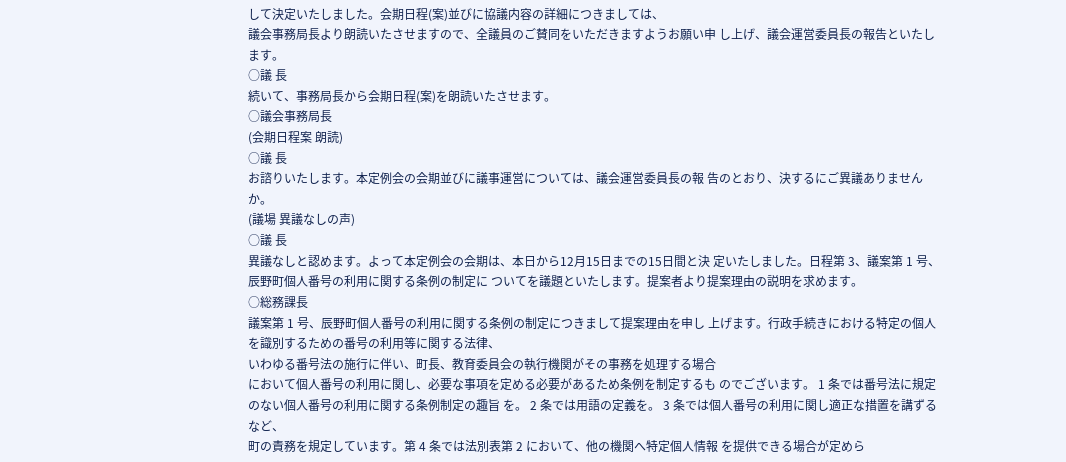して決定いたしました。会期日程(案)並びに協議内容の詳細につきましては、
議会事務局長より朗読いたさせますので、全議員のご賛同をいただきますようお願い申 し上げ、議会運営委員長の報告といたします。
○議 長
続いて、事務局長から会期日程(案)を朗読いたさせます。
○議会事務局長
(会期日程案 朗読)
○議 長
お諮りいたします。本定例会の会期並びに議事運営については、議会運営委員長の報 告のとおり、決するにご異議ありませんか。
(議場 異議なしの声)
○議 長
異議なしと認めます。よって本定例会の会期は、本日から12月15日までの15日間と決 定いたしました。日程第 3、議案第 1 号、辰野町個人番号の利用に関する条例の制定に ついてを議題といたします。提案者より提案理由の説明を求めます。
○総務課長
議案第 1 号、辰野町個人番号の利用に関する条例の制定につきまして提案理由を申し 上げます。行政手続きにおける特定の個人を識別するための番号の利用等に関する法律、
いわゆる番号法の施行に伴い、町長、教育委員会の執行機関がその事務を処理する場合
において個人番号の利用に関し、必要な事項を定める必要があるため条例を制定するも のでございます。 1 条では番号法に規定のない個人番号の利用に関する条例制定の趣旨 を。 2 条では用語の定義を。 3 条では個人番号の利用に関し適正な措置を講ずるなど、
町の責務を規定しています。第 4 条では法別表第 2 において、他の機関へ特定個人情報 を提供できる場合が定めら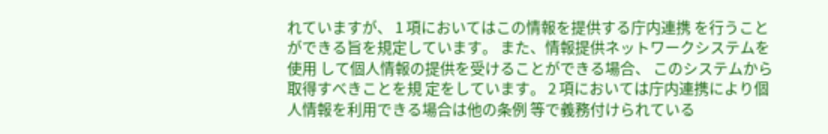れていますが、 1 項においてはこの情報を提供する庁内連携 を行うことができる旨を規定しています。 また、情報提供ネットワークシステムを使用 して個人情報の提供を受けることができる場合、 このシステムから取得すべきことを規 定をしています。 2 項においては庁内連携により個人情報を利用できる場合は他の条例 等で義務付けられている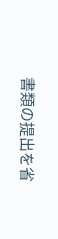書類の提出を省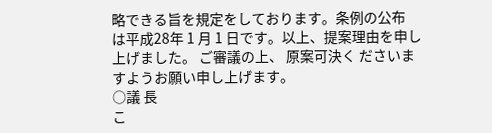略できる旨を規定をしております。条例の公布 は平成28年 1 月 1 日です。以上、提案理由を申し上げました。 ご審議の上、 原案可決く ださいますようお願い申し上げます。
○議 長
こ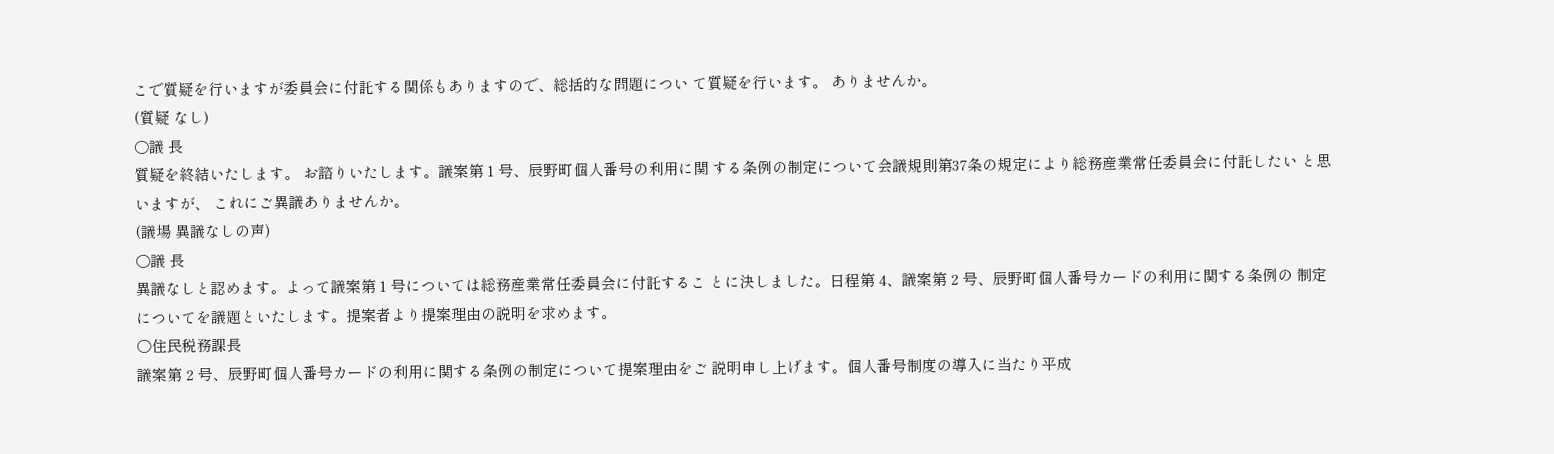こで質疑を行いますが委員会に付託する関係もありますので、総括的な問題につい て質疑を行います。 ありませんか。
(質疑 なし)
○議 長
質疑を終結いたします。 お諮りいたします。議案第 1 号、辰野町個人番号の利用に関 する条例の制定について会議規則第37条の規定により総務産業常任委員会に付託したい と思いますが、 これにご異議ありませんか。
(議場 異議なしの声)
○議 長
異議なしと認めます。よって議案第 1 号については総務産業常任委員会に付託するこ とに決しました。日程第 4、議案第 2 号、辰野町個人番号カードの利用に関する条例の 制定についてを議題といたします。提案者より提案理由の説明を求めます。
○住民税務課長
議案第 2 号、辰野町個人番号カードの利用に関する条例の制定について提案理由をご 説明申し上げます。個人番号制度の導入に当たり平成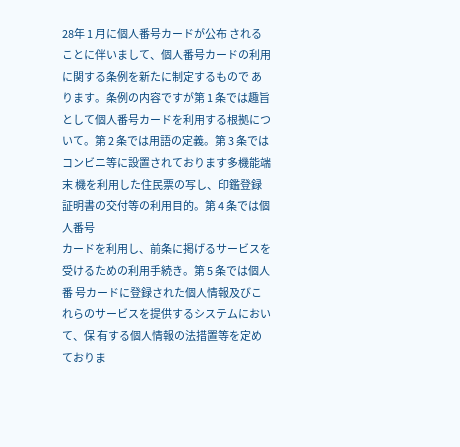28年 1 月に個人番号カードが公布 されることに伴いまして、個人番号カードの利用に関する条例を新たに制定するもので あります。条例の内容ですが第 1 条では趣旨として個人番号カードを利用する根拠につ いて。第 2 条では用語の定義。第 3 条ではコンビニ等に設置されております多機能端末 機を利用した住民票の写し、印鑑登録証明書の交付等の利用目的。第 4 条では個人番号
カードを利用し、前条に掲げるサービスを受けるための利用手続き。第 5 条では個人番 号カードに登録された個人情報及びこれらのサービスを提供するシステムにおいて、保 有する個人情報の法措置等を定めておりま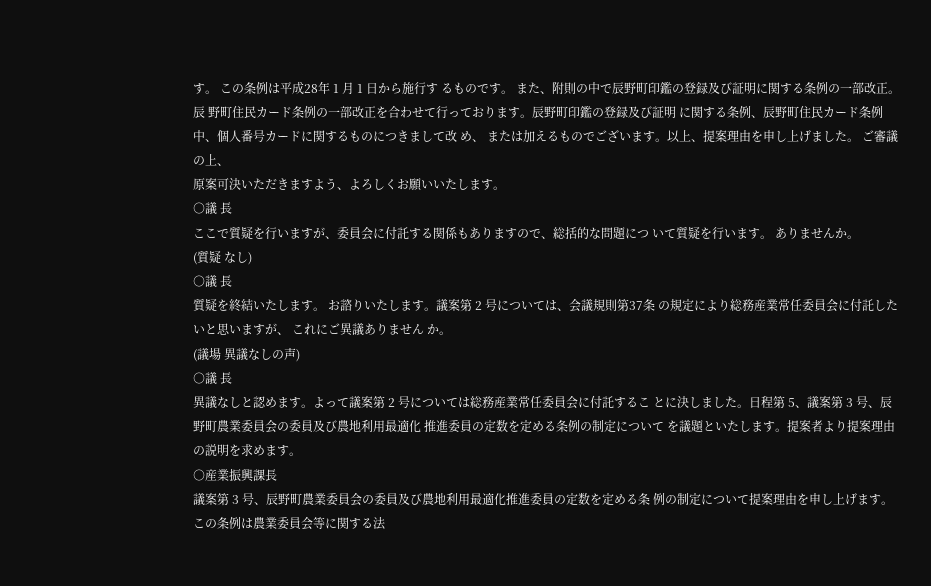す。 この条例は平成28年 1 月 1 日から施行す るものです。 また、附則の中で辰野町印鑑の登録及び証明に関する条例の一部改正。辰 野町住民カード条例の一部改正を合わせて行っております。辰野町印鑑の登録及び証明 に関する条例、辰野町住民カード条例中、個人番号カードに関するものにつきまして改 め、 または加えるものでございます。以上、提案理由を申し上げました。 ご審議の上、
原案可決いただきますよう、よろしくお願いいたします。
○議 長
ここで質疑を行いますが、委員会に付託する関係もありますので、総括的な問題につ いて質疑を行います。 ありませんか。
(質疑 なし)
○議 長
質疑を終結いたします。 お諮りいたします。議案第 2 号については、会議規則第37条 の規定により総務産業常任委員会に付託したいと思いますが、 これにご異議ありません か。
(議場 異議なしの声)
○議 長
異議なしと認めます。よって議案第 2 号については総務産業常任委員会に付託するこ とに決しました。日程第 5、議案第 3 号、辰野町農業委員会の委員及び農地利用最適化 推進委員の定数を定める条例の制定について を議題といたします。提案者より提案理由 の説明を求めます。
○産業振興課長
議案第 3 号、辰野町農業委員会の委員及び農地利用最適化推進委員の定数を定める条 例の制定について提案理由を申し上げます。 この条例は農業委員会等に関する法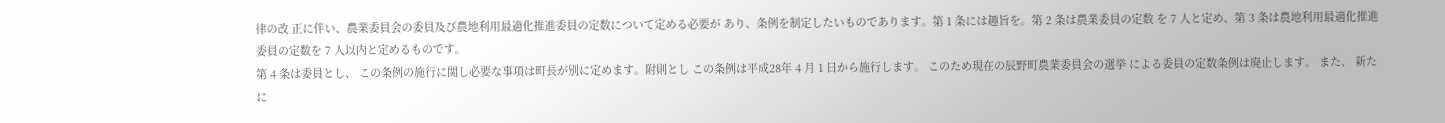律の改 正に伴い、農業委員会の委員及び農地利用最適化推進委員の定数について定める必要が あり、条例を制定したいものであります。第 1 条には趣旨を。第 2 条は農業委員の定数 を 7 人と定め、第 3 条は農地利用最適化推進委員の定数を 7 人以内と定めるものです。
第 4 条は委員とし、 この条例の施行に関し必要な事項は町長が別に定めます。附則とし この条例は平成28年 4 月 1 日から施行します。 このため現在の辰野町農業委員会の選挙 による委員の定数条例は廃止します。 また、 新たに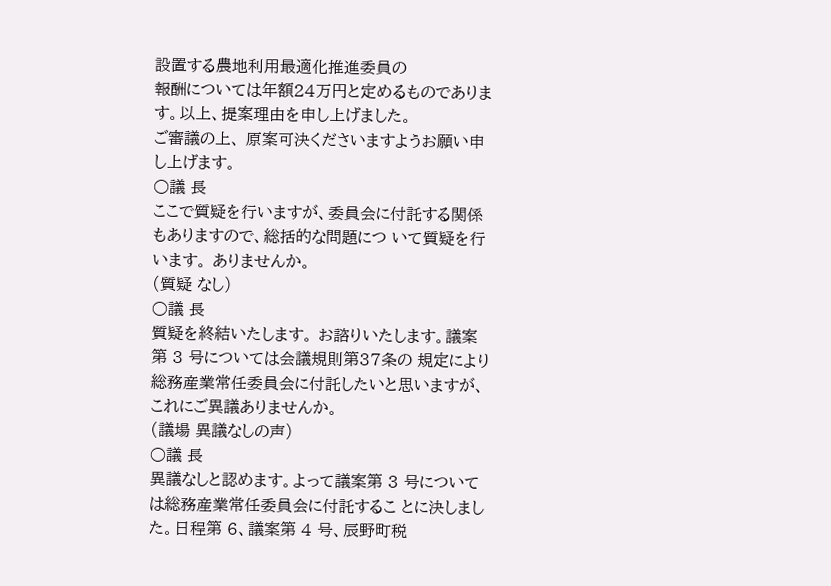設置する農地利用最適化推進委員の
報酬については年額24万円と定めるものであります。以上、提案理由を申し上げました。
ご審議の上、 原案可決くださいますようお願い申し上げます。
○議 長
ここで質疑を行いますが、委員会に付託する関係もありますので、総括的な問題につ いて質疑を行います。 ありませんか。
(質疑 なし)
○議 長
質疑を終結いたします。 お諮りいたします。議案第 3 号については会議規則第37条の 規定により総務産業常任委員会に付託したいと思いますが、 これにご異議ありませんか。
(議場 異議なしの声)
○議 長
異議なしと認めます。よって議案第 3 号については総務産業常任委員会に付託するこ とに決しました。日程第 6、議案第 4 号、辰野町税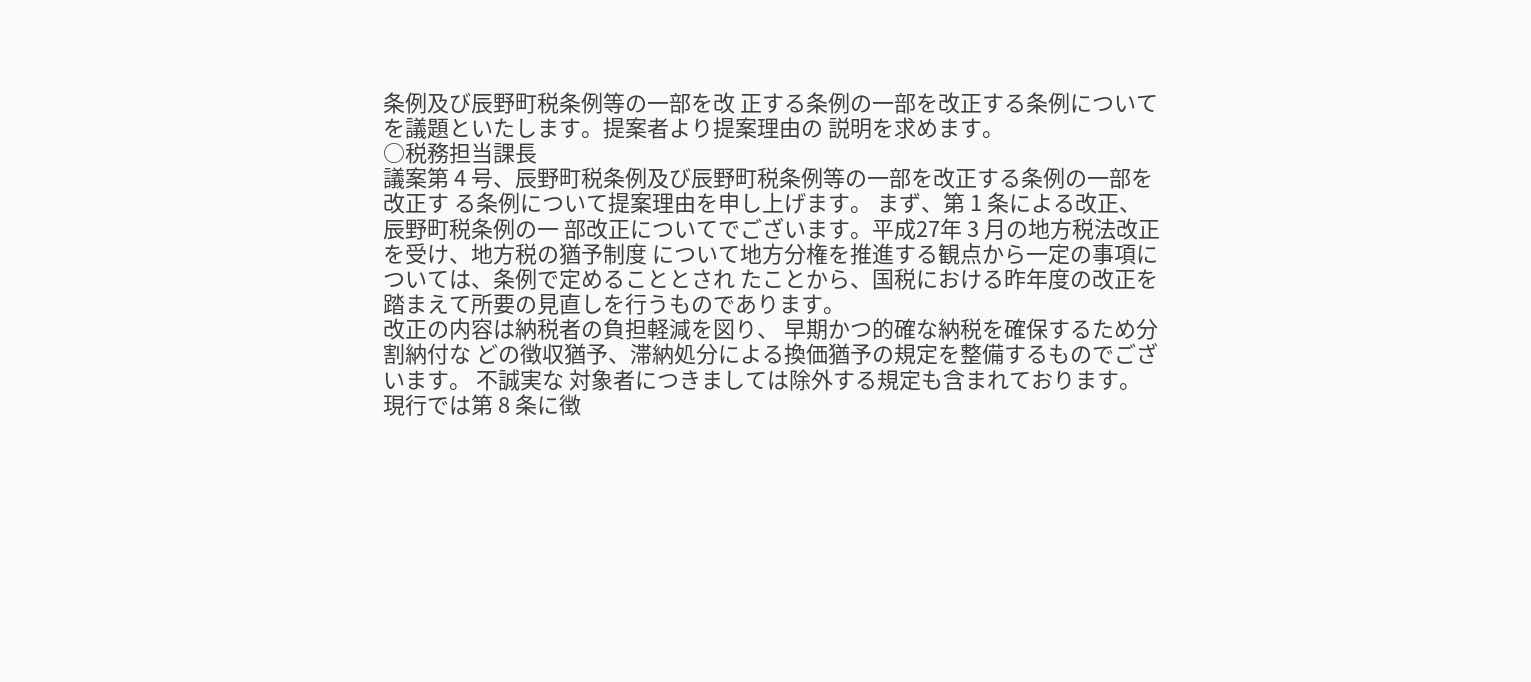条例及び辰野町税条例等の一部を改 正する条例の一部を改正する条例について を議題といたします。提案者より提案理由の 説明を求めます。
○税務担当課長
議案第 4 号、辰野町税条例及び辰野町税条例等の一部を改正する条例の一部を改正す る条例について提案理由を申し上げます。 まず、第 1 条による改正、辰野町税条例の一 部改正についてでございます。平成27年 3 月の地方税法改正を受け、地方税の猶予制度 について地方分権を推進する観点から一定の事項については、条例で定めることとされ たことから、国税における昨年度の改正を踏まえて所要の見直しを行うものであります。
改正の内容は納税者の負担軽減を図り、 早期かつ的確な納税を確保するため分割納付な どの徴収猶予、滞納処分による換価猶予の規定を整備するものでございます。 不誠実な 対象者につきましては除外する規定も含まれております。 現行では第 8 条に徴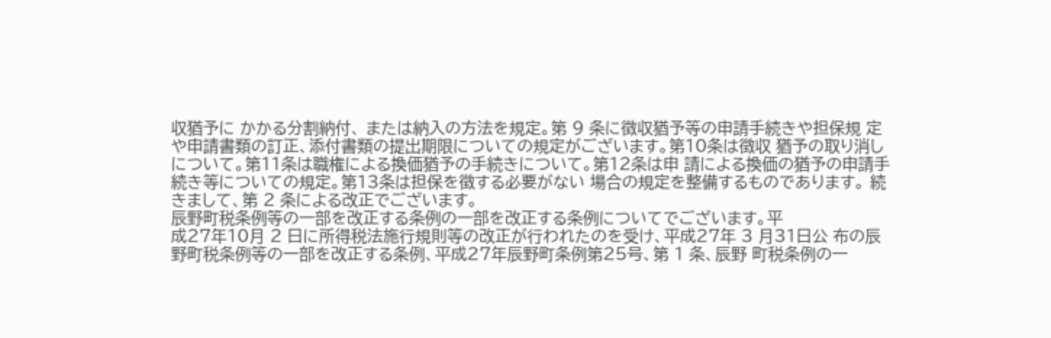収猶予に かかる分割納付、 または納入の方法を規定。第 9 条に徴収猶予等の申請手続きや担保規 定や申請書類の訂正、添付書類の提出期限についての規定がございます。第10条は徴収 猶予の取り消しについて。第11条は職権による換価猶予の手続きについて。第12条は申 請による換価の猶予の申請手続き等についての規定。第13条は担保を徴する必要がない 場合の規定を整備するものであります。 続きまして、第 2 条による改正でございます。
辰野町税条例等の一部を改正する条例の一部を改正する条例についてでございます。平
成27年10月 2 日に所得税法施行規則等の改正が行われたのを受け、平成27年 3 月31日公 布の辰野町税条例等の一部を改正する条例、平成27年辰野町条例第25号、第 1 条、辰野 町税条例の一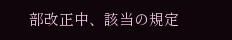部改正中、該当の規定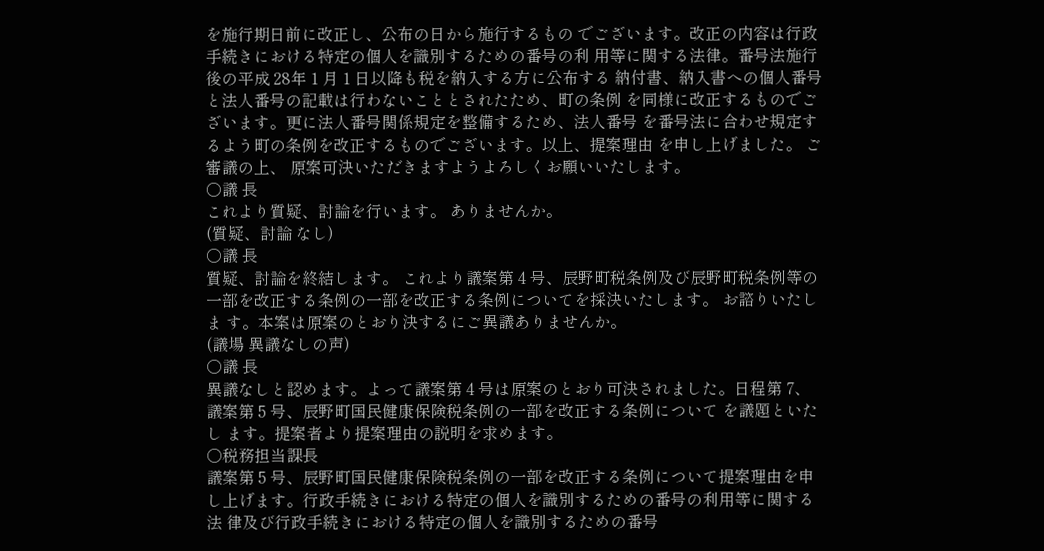を施行期日前に改正し、公布の日から施行するもの でございます。改正の内容は行政手続きにおける特定の個人を識別するための番号の利 用等に関する法律。番号法施行後の平成 28年 1 月 1 日以降も税を納入する方に公布する 納付書、納入書への個人番号と法人番号の記載は行わないこととされたため、町の条例 を同様に改正するものでございます。更に法人番号関係規定を整備するため、法人番号 を番号法に合わせ規定するよう町の条例を改正するものでございます。以上、提案理由 を申し上げました。 ご審議の上、 原案可決いただきますようよろしくお願いいたします。
○議 長
これより質疑、討論を行います。 ありませんか。
(質疑、討論 なし)
○議 長
質疑、討論を終結します。 これより議案第 4 号、辰野町税条例及び辰野町税条例等の 一部を改正する条例の一部を改正する条例についてを採決いたします。 お諮りいたしま す。本案は原案のとおり決するにご異議ありませんか。
(議場 異議なしの声)
○議 長
異議なしと認めます。よって議案第 4 号は原案のとおり可決されました。日程第 7、 議案第 5 号、辰野町国民健康保険税条例の一部を改正する条例について を議題といたし ます。提案者より提案理由の説明を求めます。
○税務担当課長
議案第 5 号、辰野町国民健康保険税条例の一部を改正する条例について提案理由を申 し上げます。行政手続きにおける特定の個人を識別するための番号の利用等に関する法 律及び行政手続きにおける特定の個人を識別するための番号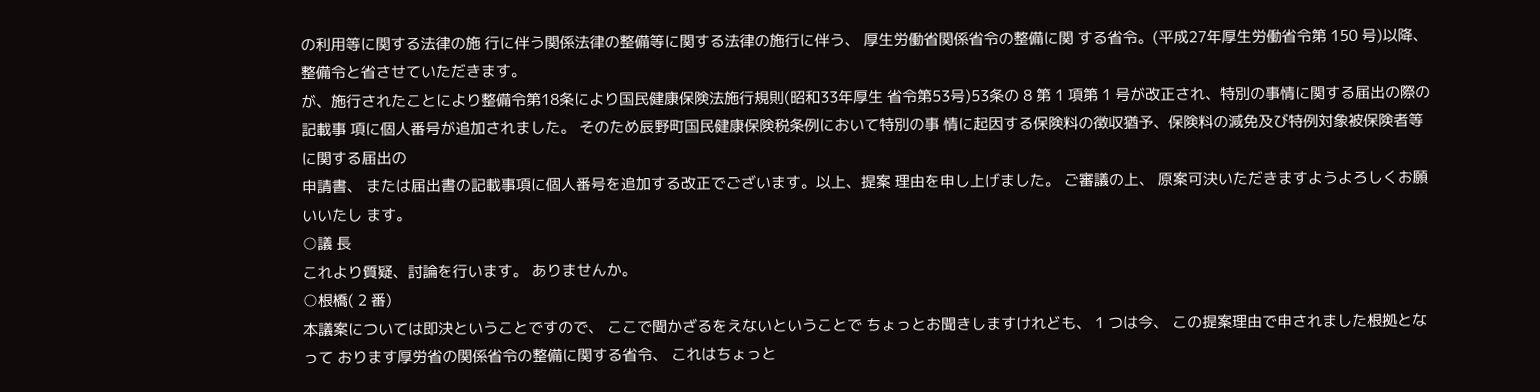の利用等に関する法律の施 行に伴う関係法律の整備等に関する法律の施行に伴う、 厚生労働省関係省令の整備に関 する省令。(平成27年厚生労働省令第 150 号)以降、 整備令と省させていただきます。
が、施行されたことにより整備令第18条により国民健康保険法施行規則(昭和33年厚生 省令第53号)53条の 8 第 1 項第 1 号が改正され、特別の事情に関する届出の際の記載事 項に個人番号が追加されました。 そのため辰野町国民健康保険税条例において特別の事 情に起因する保険料の徴収猶予、保険料の減免及び特例対象被保険者等に関する届出の
申請書、 または届出書の記載事項に個人番号を追加する改正でございます。以上、提案 理由を申し上げました。 ご審議の上、 原案可決いただきますようよろしくお願いいたし ます。
○議 長
これより質疑、討論を行います。 ありませんか。
○根橋( 2 番)
本議案については即決ということですので、 ここで聞かざるをえないということで ちょっとお聞きしますけれども、 1 つは今、 この提案理由で申されました根拠となって おります厚労省の関係省令の整備に関する省令、 これはちょっと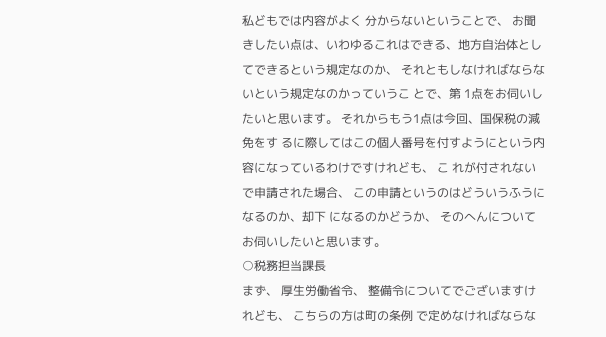私どもでは内容がよく 分からないということで、 お聞きしたい点は、いわゆるこれはできる、地方自治体とし てできるという規定なのか、 それともしなければならないという規定なのかっていうこ とで、第 1点をお伺いしたいと思います。 それからもう1点は今回、国保税の減免をす るに際してはこの個人番号を付すようにという内容になっているわけですけれども、 こ れが付されないで申請された場合、 この申請というのはどういうふうになるのか、却下 になるのかどうか、 そのへんについてお伺いしたいと思います。
○税務担当課長
まず、 厚生労働省令、 整備令についてでございますけれども、 こちらの方は町の条例 で定めなければならな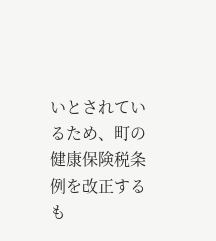いとされているため、町の健康保険税条例を改正するも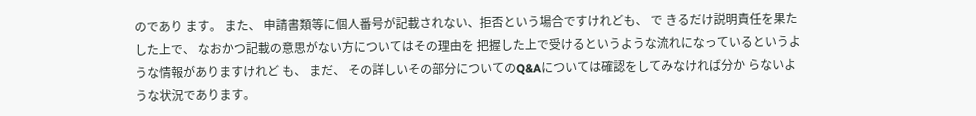のであり ます。 また、 申請書類等に個人番号が記載されない、拒否という場合ですけれども、 で きるだけ説明責任を果たした上で、 なおかつ記載の意思がない方についてはその理由を 把握した上で受けるというような流れになっているというような情報がありますけれど も、 まだ、 その詳しいその部分についてのQ&Aについては確認をしてみなければ分か らないような状況であります。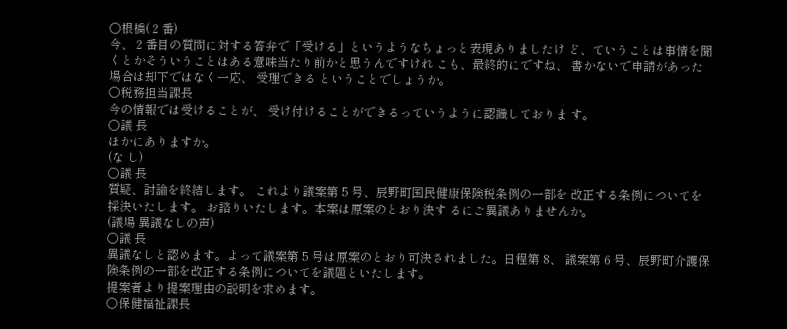○根橋( 2 番)
今、 2 番目の質問に対する答弁で「受ける」というようなちょっと表現ありましたけ ど、ていうことは事情を聞くとかそういうことはある意味当たり前かと思うんですけれ こも、最終的にですね、 書かないで申請があった場合は却下ではなく一応、 受理できる ということでしょうか。
○税務担当課長
今の情報では受けることが、 受け付けることができるっていうように認識しておりま す。
○議 長
ほかにありますか。
(な し)
○議 長
質疑、討論を終結します。 これより議案第 5 号、辰野町国民健康保険税条例の一部を 改正する条例についてを採決いたします。 お諮りいたします。本案は原案のとおり決す るにご異議ありませんか。
(議場 異議なしの声)
○議 長
異議なしと認めます。よって議案第 5 号は原案のとおり可決されました。日程第 8、 議案第 6 号、辰野町介護保険条例の一部を改正する条例についてを議題といたします。
提案者より提案理由の説明を求めます。
○保健福祉課長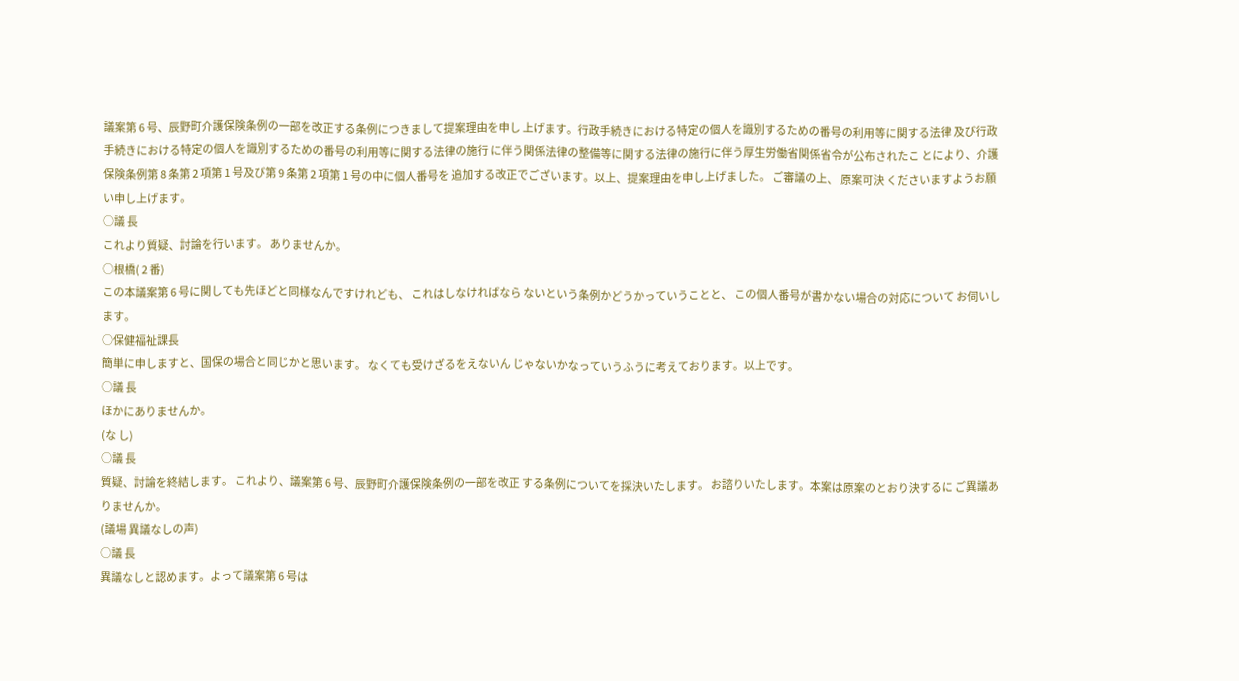議案第 6 号、辰野町介護保険条例の一部を改正する条例につきまして提案理由を申し 上げます。行政手続きにおける特定の個人を識別するための番号の利用等に関する法律 及び行政手続きにおける特定の個人を識別するための番号の利用等に関する法律の施行 に伴う関係法律の整備等に関する法律の施行に伴う厚生労働省関係省令が公布されたこ とにより、介護保険条例第 8 条第 2 項第 1 号及び第 9 条第 2 項第 1 号の中に個人番号を 追加する改正でございます。以上、提案理由を申し上げました。 ご審議の上、 原案可決 くださいますようお願い申し上げます。
○議 長
これより質疑、討論を行います。 ありませんか。
○根橋( 2 番)
この本議案第 6 号に関しても先ほどと同様なんですけれども、 これはしなければなら ないという条例かどうかっていうことと、 この個人番号が書かない場合の対応について お伺いします。
○保健福祉課長
簡単に申しますと、国保の場合と同じかと思います。 なくても受けざるをえないん じゃないかなっていうふうに考えております。以上です。
○議 長
ほかにありませんか。
(な し)
○議 長
質疑、討論を終結します。 これより、議案第 6 号、辰野町介護保険条例の一部を改正 する条例についてを採決いたします。 お諮りいたします。本案は原案のとおり決するに ご異議ありませんか。
(議場 異議なしの声)
○議 長
異議なしと認めます。よって議案第 6 号は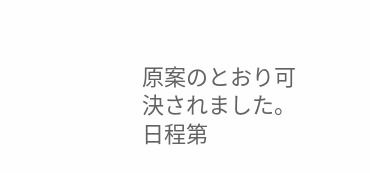原案のとおり可決されました。日程第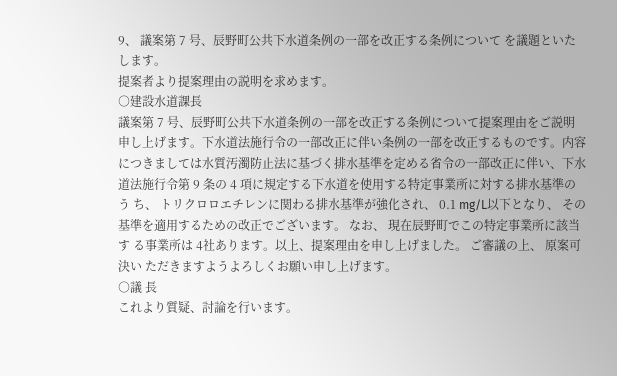9、 議案第 7 号、辰野町公共下水道条例の一部を改正する条例について を議題といたします。
提案者より提案理由の説明を求めます。
○建設水道課長
議案第 7 号、辰野町公共下水道条例の一部を改正する条例について提案理由をご説明 申し上げます。下水道法施行令の一部改正に伴い条例の一部を改正するものです。内容 につきましては水質汚濁防止法に基づく排水基準を定める省令の一部改正に伴い、下水 道法施行令第 9 条の 4 項に規定する下水道を使用する特定事業所に対する排水基準のう ち、 トリクロロエチレンに関わる排水基準が強化され、 0.1 mg/L以下となり、 その 基準を適用するための改正でございます。 なお、 現在辰野町でこの特定事業所に該当す る事業所は 4社あります。以上、提案理由を申し上げました。 ご審議の上、 原案可決い ただきますようよろしくお願い申し上げます。
○議 長
これより質疑、討論を行います。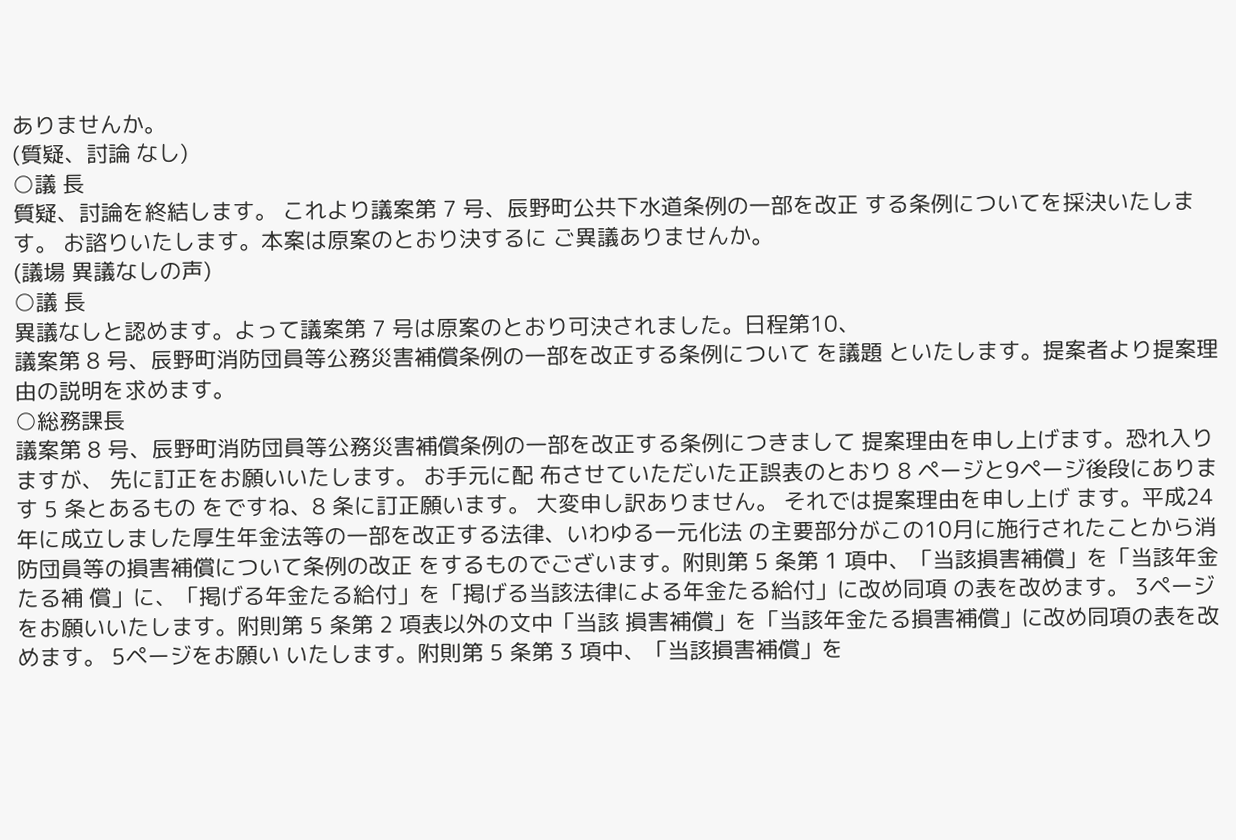ありませんか。
(質疑、討論 なし)
○議 長
質疑、討論を終結します。 これより議案第 7 号、辰野町公共下水道条例の一部を改正 する条例についてを採決いたします。 お諮りいたします。本案は原案のとおり決するに ご異議ありませんか。
(議場 異議なしの声)
○議 長
異議なしと認めます。よって議案第 7 号は原案のとおり可決されました。日程第10、
議案第 8 号、辰野町消防団員等公務災害補償条例の一部を改正する条例について を議題 といたします。提案者より提案理由の説明を求めます。
○総務課長
議案第 8 号、辰野町消防団員等公務災害補償条例の一部を改正する条例につきまして 提案理由を申し上げます。恐れ入りますが、 先に訂正をお願いいたします。 お手元に配 布させていただいた正誤表のとおり 8 ページと9ページ後段にあります 5 条とあるもの をですね、8 条に訂正願います。 大変申し訳ありません。 それでは提案理由を申し上げ ます。平成24年に成立しました厚生年金法等の一部を改正する法律、いわゆる一元化法 の主要部分がこの10月に施行されたことから消防団員等の損害補償について条例の改正 をするものでございます。附則第 5 条第 1 項中、「当該損害補償」を「当該年金たる補 償」に、「掲げる年金たる給付」を「掲げる当該法律による年金たる給付」に改め同項 の表を改めます。 3ページをお願いいたします。附則第 5 条第 2 項表以外の文中「当該 損害補償」を「当該年金たる損害補償」に改め同項の表を改めます。 5ページをお願い いたします。附則第 5 条第 3 項中、「当該損害補償」を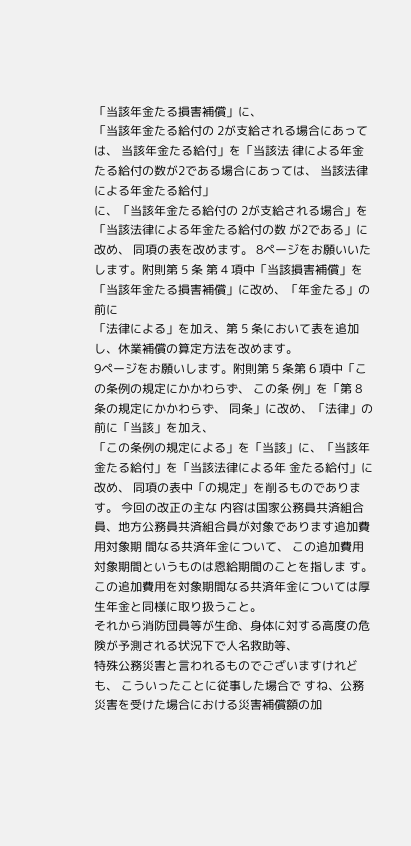「当該年金たる損害補償」に、
「当該年金たる給付の 2が支給される場合にあっては、 当該年金たる給付」を「当該法 律による年金たる給付の数が2である場合にあっては、 当該法律による年金たる給付」
に、「当該年金たる給付の 2が支給される場合」を「当該法律による年金たる給付の数 が2である」に改め、 同項の表を改めます。 8ページをお願いいたします。附則第 5 条 第 4 項中「当該損害補償」を「当該年金たる損害補償」に改め、「年金たる」の前に
「法律による」を加え、第 5 条において表を追加し、休業補償の算定方法を改めます。
9ページをお願いします。附則第 5 条第 6 項中「この条例の規定にかかわらず、 この条 例」を「第 8 条の規定にかかわらず、 同条」に改め、「法律」の前に「当該」を加え、
「この条例の規定による」を「当該」に、「当該年金たる給付」を「当該法律による年 金たる給付」に改め、 同項の表中「の規定」を削るものであります。 今回の改正の主な 内容は国家公務員共済組合員、地方公務員共済組合員が対象であります追加費用対象期 間なる共済年金について、 この追加費用対象期間というものは恩給期間のことを指しま す。 この追加費用を対象期間なる共済年金については厚生年金と同様に取り扱うこと。
それから消防団員等が生命、身体に対する高度の危険が予測される状況下で人名救助等、
特殊公務災害と言われるものでございますけれども、 こういったことに従事した場合で すね、公務災害を受けた場合における災害補償額の加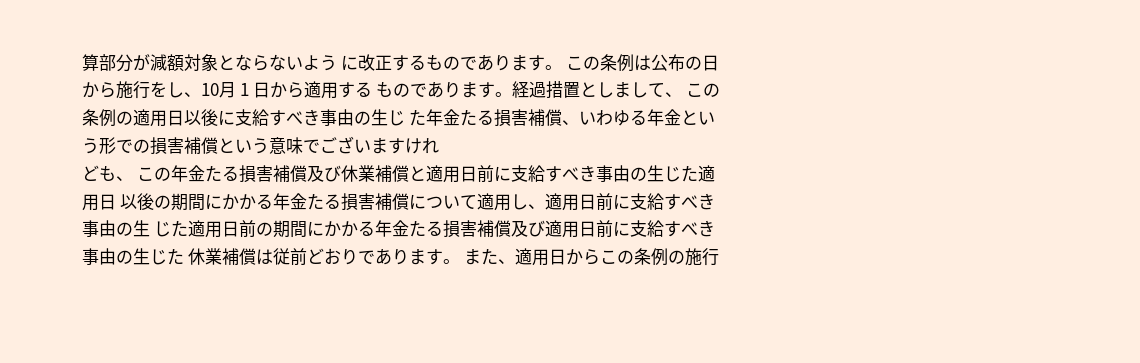算部分が減額対象とならないよう に改正するものであります。 この条例は公布の日から施行をし、10月 1 日から適用する ものであります。経過措置としまして、 この条例の適用日以後に支給すべき事由の生じ た年金たる損害補償、いわゆる年金という形での損害補償という意味でございますけれ
ども、 この年金たる損害補償及び休業補償と適用日前に支給すべき事由の生じた適用日 以後の期間にかかる年金たる損害補償について適用し、適用日前に支給すべき事由の生 じた適用日前の期間にかかる年金たる損害補償及び適用日前に支給すべき事由の生じた 休業補償は従前どおりであります。 また、適用日からこの条例の施行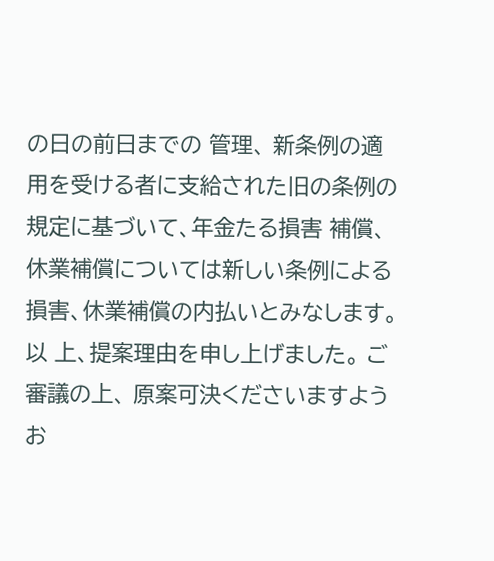の日の前日までの 管理、 新条例の適用を受ける者に支給された旧の条例の規定に基づいて、年金たる損害 補償、休業補償については新しい条例による損害、休業補償の内払いとみなします。以 上、提案理由を申し上げました。 ご審議の上、 原案可決くださいますようお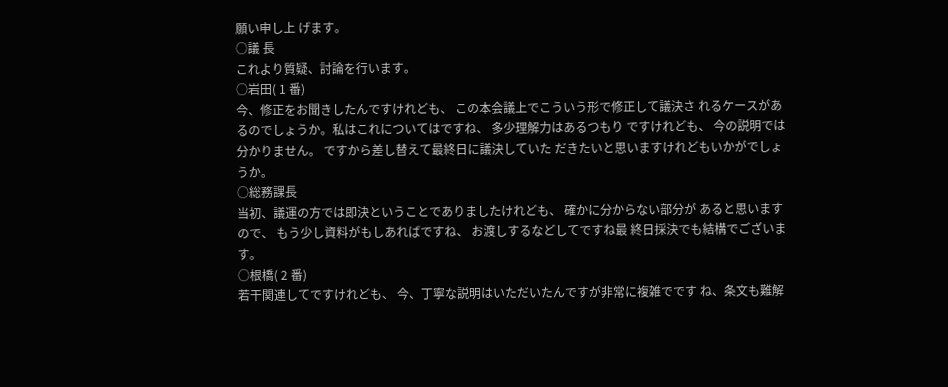願い申し上 げます。
○議 長
これより質疑、討論を行います。
○岩田( 1 番)
今、修正をお聞きしたんですけれども、 この本会議上でこういう形で修正して議決さ れるケースがあるのでしょうか。私はこれについてはですね、 多少理解力はあるつもり ですけれども、 今の説明では分かりません。 ですから差し替えて最終日に議決していた だきたいと思いますけれどもいかがでしょうか。
○総務課長
当初、議運の方では即決ということでありましたけれども、 確かに分からない部分が あると思いますので、 もう少し資料がもしあればですね、 お渡しするなどしてですね最 終日採決でも結構でございます。
○根橋( 2 番)
若干関連してですけれども、 今、丁寧な説明はいただいたんですが非常に複雑でです ね、条文も難解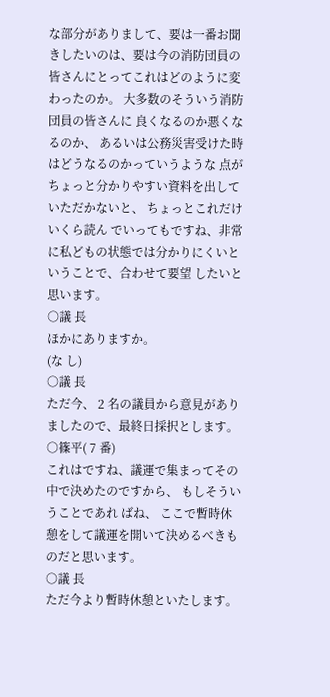な部分がありまして、要は一番お聞きしたいのは、要は今の消防団員の 皆さんにとってこれはどのように変わったのか。 大多数のそういう消防団員の皆さんに 良くなるのか悪くなるのか、 あるいは公務災害受けた時はどうなるのかっていうような 点がちょっと分かりやすい資料を出していただかないと、 ちょっとこれだけいくら読ん でいってもですね、非常に私どもの状態では分かりにくいということで、合わせて要望 したいと思います。
○議 長
ほかにありますか。
(な し)
○議 長
ただ今、 2 名の議員から意見がありましたので、最終日採択とします。
○篠平( 7 番)
これはですね、議運で集まってその中で決めたのですから、 もしそういうことであれ ばね、 ここで暫時休憩をして議運を開いて決めるべきものだと思います。
○議 長
ただ今より暫時休憩といたします。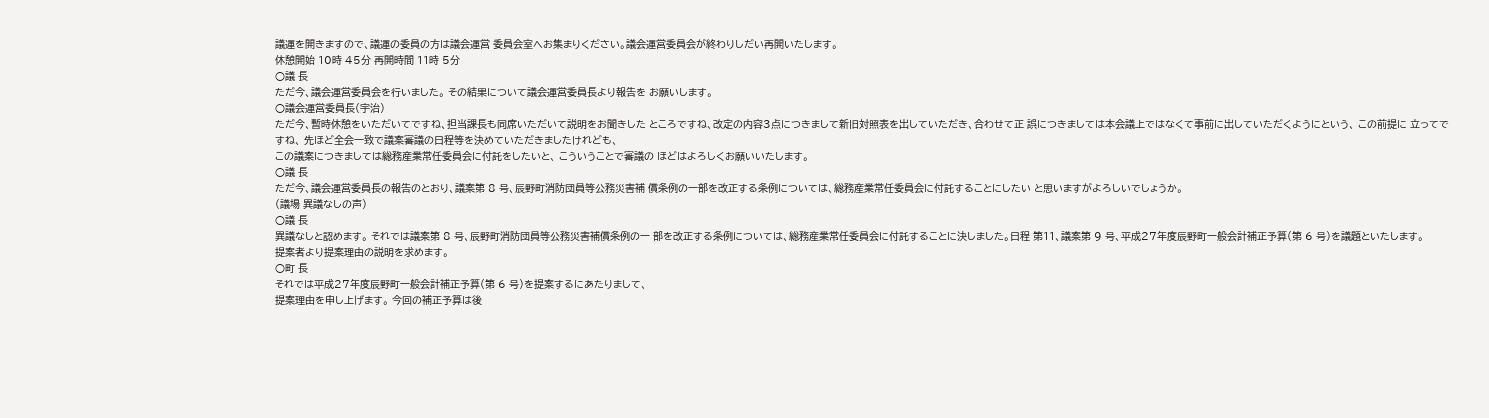議運を開きますので、議運の委員の方は議会運営 委員会室へお集まりください。議会運営委員会が終わりしだい再開いたします。
休憩開始 10時 45分 再開時間 11時 5分
○議 長
ただ今、議会運営委員会を行いました。 その結果について議会運営委員長より報告を お願いします。
○議会運営委員長(宇治)
ただ今、暫時休憩をいただいてですね、担当課長も同席いただいて説明をお聞きした ところですね、改定の内容3点につきまして新旧対照表を出していただき、合わせて正 誤につきましては本会議上ではなくて事前に出していただくようにという、 この前提に 立ってですね、 先ほど全会一致で議案審議の日程等を決めていただきましたけれども、
この議案につきましては総務産業常任委員会に付託をしたいと、 こういうことで審議の ほどはよろしくお願いいたします。
○議 長
ただ今、議会運営委員長の報告のとおり、議案第 8 号、辰野町消防団員等公務災害補 償条例の一部を改正する条例については、総務産業常任委員会に付託することにしたい と思いますがよろしいでしょうか。
(議場 異議なしの声)
○議 長
異議なしと認めます。 それでは議案第 8 号、辰野町消防団員等公務災害補償条例の一 部を改正する条例については、総務産業常任委員会に付託することに決しました。日程 第11、議案第 9 号、平成27年度辰野町一般会計補正予算(第 6 号)を議題といたします。
提案者より提案理由の説明を求めます。
○町 長
それでは平成27年度辰野町一般会計補正予算(第 6 号)を提案するにあたりまして、
提案理由を申し上げます。 今回の補正予算は後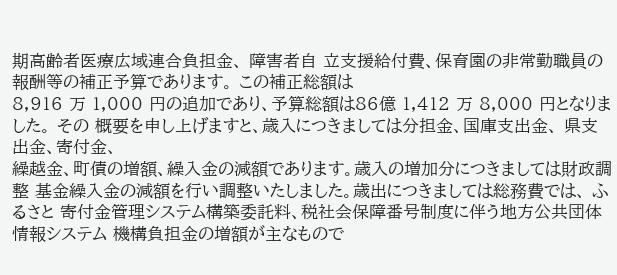期高齢者医療広域連合負担金、 障害者自 立支援給付費、保育園の非常勤職員の報酬等の補正予算であります。 この補正総額は
8,916 万 1,000 円の追加であり、予算総額は86億 1,412 万 8,000 円となりました。 その 概要を申し上げますと、歳入につきましては分担金、国庫支出金、 県支出金、寄付金、
繰越金、町債の増額、繰入金の減額であります。歳入の増加分につきましては財政調整 基金繰入金の減額を行い調整いたしました。歳出につきましては総務費では、 ふるさと 寄付金管理システム構築委託料、税社会保障番号制度に伴う地方公共団体情報システム 機構負担金の増額が主なもので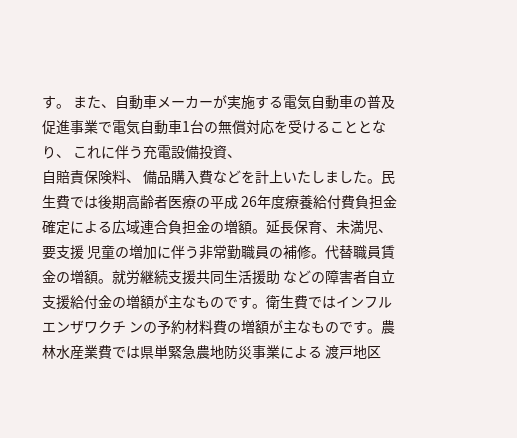す。 また、自動車メーカーが実施する電気自動車の普及 促進事業で電気自動車1台の無償対応を受けることとなり、 これに伴う充電設備投資、
自賠責保険料、 備品購入費などを計上いたしました。民生費では後期高齢者医療の平成 26年度療養給付費負担金確定による広域連合負担金の増額。延長保育、未満児、要支援 児童の増加に伴う非常勤職員の補修。代替職員賃金の増額。就労継続支援共同生活援助 などの障害者自立支援給付金の増額が主なものです。衛生費ではインフルエンザワクチ ンの予約材料費の増額が主なものです。農林水産業費では県単緊急農地防災事業による 渡戸地区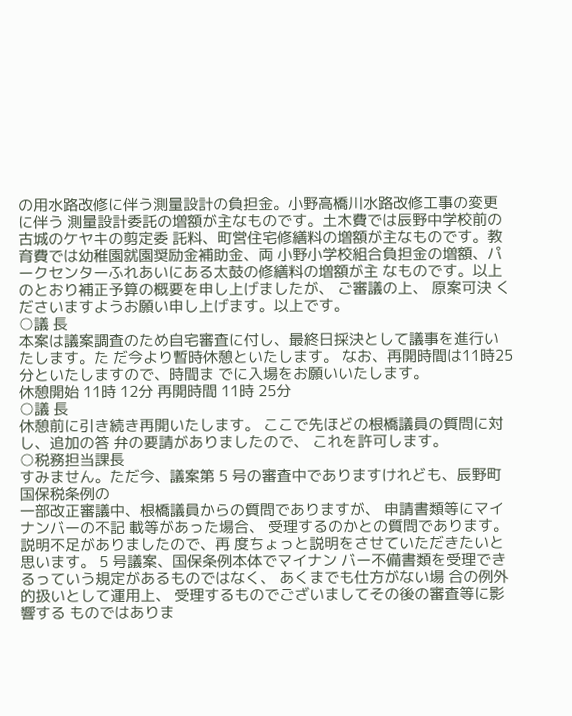の用水路改修に伴う測量設計の負担金。小野高橋川水路改修工事の変更に伴う 測量設計委託の増額が主なものです。土木費では辰野中学校前の古城のケヤキの剪定委 託料、町営住宅修繕料の増額が主なものです。教育費では幼稚園就園奨励金補助金、両 小野小学校組合負担金の増額、パークセンターふれあいにある太鼓の修繕料の増額が主 なものです。以上のとおり補正予算の概要を申し上げましたが、 ご審議の上、 原案可決 くださいますようお願い申し上げます。以上です。
○議 長
本案は議案調査のため自宅審査に付し、最終日採決として議事を進行いたします。た だ今より暫時休憩といたします。 なお、再開時間は11時25分といたしますので、時間ま でに入場をお願いいたします。
休憩開始 11時 12分 再開時間 11時 25分
○議 長
休憩前に引き続き再開いたします。 ここで先ほどの根橋議員の質問に対し、追加の答 弁の要請がありましたので、 これを許可します。
○税務担当課長
すみません。ただ今、議案第 5 号の審査中でありますけれども、辰野町国保税条例の
一部改正審議中、根橋議員からの質問でありますが、 申請書類等にマイナンバーの不記 載等があった場合、 受理するのかとの質問であります。説明不足がありましたので、再 度ちょっと説明をさせていただきたいと思います。 5 号議案、国保条例本体でマイナン バー不備書類を受理できるっていう規定があるものではなく、 あくまでも仕方がない場 合の例外的扱いとして運用上、 受理するものでございましてその後の審査等に影響する ものではありま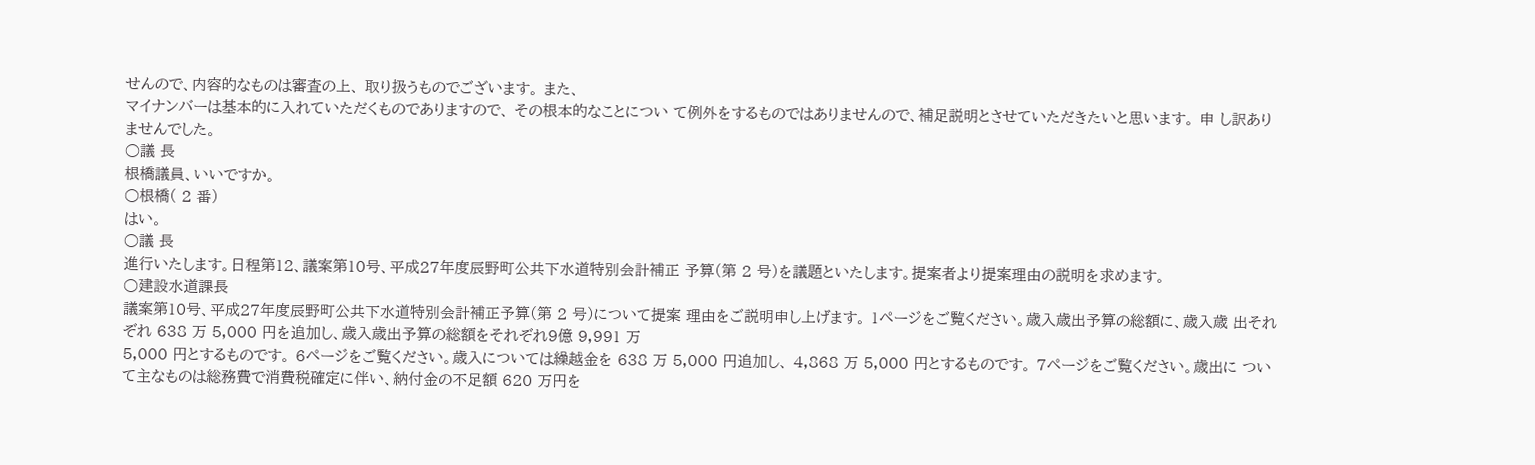せんので、内容的なものは審査の上、 取り扱うものでございます。 また、
マイナンバーは基本的に入れていただくものでありますので、 その根本的なことについ て例外をするものではありませんので、補足説明とさせていただきたいと思います。 申 し訳ありませんでした。
○議 長
根橋議員、いいですか。
○根橋( 2 番)
はい。
○議 長
進行いたします。日程第12、議案第10号、平成27年度辰野町公共下水道特別会計補正 予算(第 2 号)を議題といたします。提案者より提案理由の説明を求めます。
○建設水道課長
議案第10号、平成27年度辰野町公共下水道特別会計補正予算(第 2 号)について提案 理由をご説明申し上げます。 1ページをご覧ください。歳入歳出予算の総額に、歳入歳 出それぞれ 638 万 5,000 円を追加し、歳入歳出予算の総額をそれぞれ9億 9,991 万
5,000 円とするものです。 6ページをご覧ください。歳入については繰越金を 638 万 5,000 円追加し、 4,868 万 5,000 円とするものです。 7ページをご覧ください。歳出に ついて主なものは総務費で消費税確定に伴い、納付金の不足額 620 万円を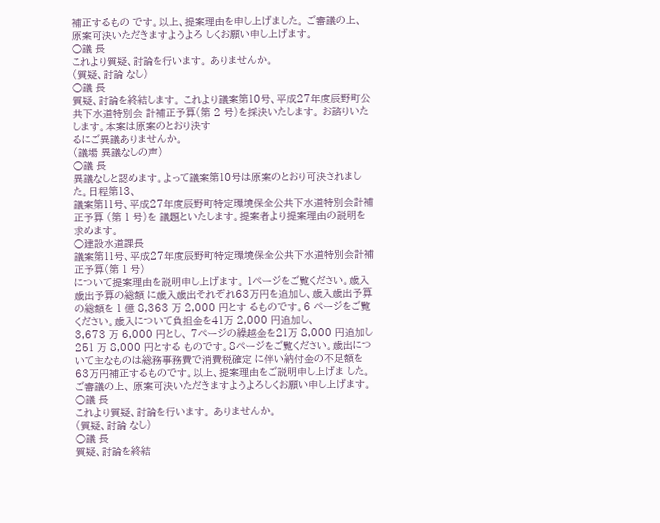補正するもの です。以上、提案理由を申し上げました。 ご審議の上、 原案可決いただきますようよろ しくお願い申し上げます。
○議 長
これより質疑、討論を行います。 ありませんか。
(質疑、討論 なし)
○議 長
質疑、討論を終結します。 これより議案第10号、平成27年度辰野町公共下水道特別会 計補正予算(第 2 号)を採決いたします。 お諮りいたします。本案は原案のとおり決す
るにご異議ありませんか。
(議場 異議なしの声)
○議 長
異議なしと認めます。よって議案第10号は原案のとおり可決されました。日程第13、
議案第11号、平成27年度辰野町特定環境保全公共下水道特別会計補正予算 (第 1 号)を 議題といたします。提案者より提案理由の説明を求めます。
○建設水道課長
議案第11号、平成27年度辰野町特定環境保全公共下水道特別会計補正予算(第 1 号)
について提案理由を説明申し上げます。 1ページをご覧ください。歳入歳出予算の総額 に歳入歳出それぞれ63万円を追加し、歳入歳出予算の総額を 1 億 8,363 万 2,000 円とす るものです。6 ページをご覧ください。歳入について負担金を41万 2,000 円追加し、
3,673 万 6,000 円とし、 7ページの繰越金を21万 8,000 円追加し 251 万 8,000 円とする ものです。8ページをご覧ください。歳出について主なものは総務事務費で消費税確定 に伴い納付金の不足額を63万円補正するものです。以上、提案理由をご説明申し上げま した。 ご審議の上、 原案可決いただきますようよろしくお願い申し上げます。
○議 長
これより質疑、討論を行います。 ありませんか。
(質疑、討論 なし)
○議 長
質疑、討論を終結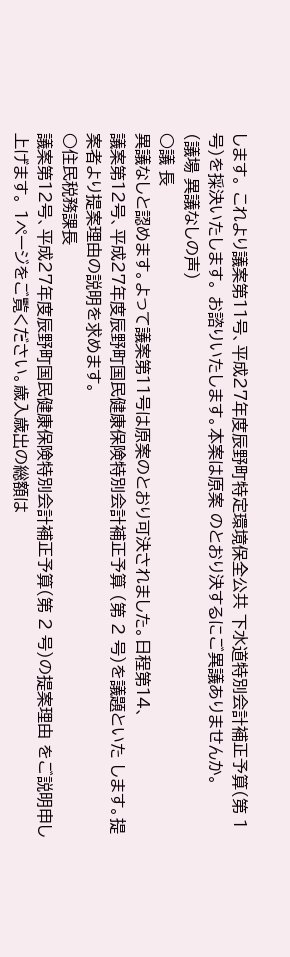します。 これより議案第11号、平成27年度辰野町特定環境保全公共 下水道特別会計補正予算(第 1 号)を採決いたします。 お諮りいたします。本案は原案 のとおり決するにご異議ありませんか。
(議場 異議なしの声)
○議 長
異議なしと認めます。よって議案第11号は原案のとおり可決されました。日程第14、
議案第12号、平成27年度辰野町国民健康保険特別会計補正予算 (第 2 号)を議題といた します。提案者より提案理由の説明を求めます。
○住民税務課長
議案第12号、平成27年度辰野町国民健康保険特別会計補正予算(第 2 号)の提案理由 をご説明申し上げます。 1ページをご覧ください。歳入歳出の総額は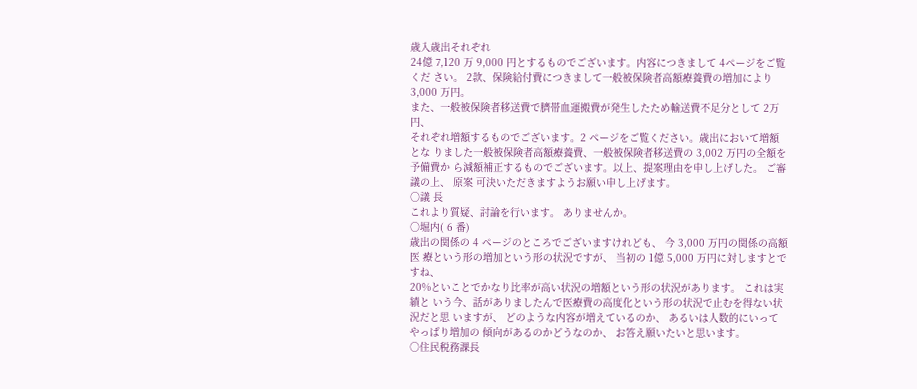歳入歳出それぞれ
24億 7,120 万 9,000 円とするものでございます。内容につきまして 4ページをご覧くだ さい。 2款、保険給付費につきまして一般被保険者高額療養費の増加により 3,000 万円。
また、一般被保険者移送費で臍帯血運搬費が発生したため輸送費不足分として 2万円、
それぞれ増額するものでございます。2 ページをご覧ください。歳出において増額とな りました一般被保険者高額療養費、一般被保険者移送費の 3,002 万円の全額を予備費か ら減額補正するものでございます。以上、提案理由を申し上げした。 ご審議の上、 原案 可決いただきますようお願い申し上げます。
○議 長
これより質疑、討論を行います。 ありませんか。
○堀内( 6 番)
歳出の関係の 4 ページのところでございますけれども、 今 3,000 万円の関係の高額医 療という形の増加という形の状況ですが、 当初の 1億 5,000 万円に対しますとですね、
20%といことでかなり比率が高い状況の増額という形の状況があります。 これは実績と いう今、話がありましたんで医療費の高度化という形の状況で止むを得ない状況だと思 いますが、 どのような内容が増えているのか、 あるいは人数的にいってやっぱり増加の 傾向があるのかどうなのか、 お答え願いたいと思います。
○住民税務課長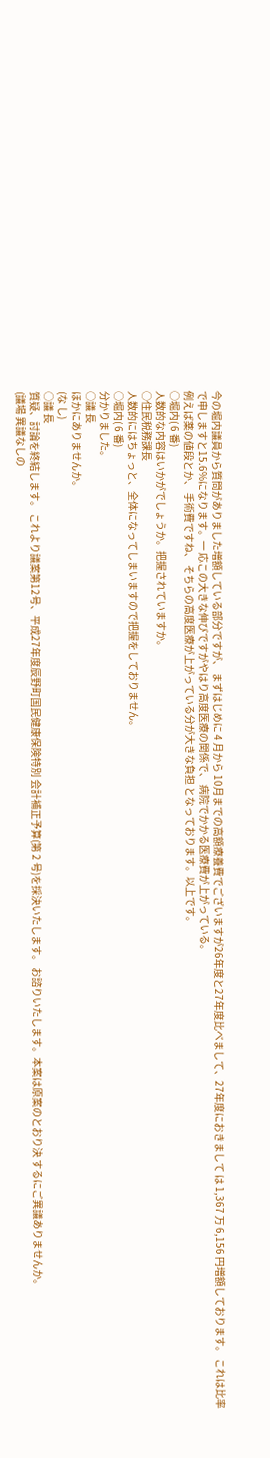今の堀内議員から質問がありました増額している部分ですが、 まずはじめに 4 月から 10月までの高額療養費でございますが26年度と27年度比べまして、27年度におきまして は 1,367 万 6,156 円増額しております。 これは比率で申しますと15.6%になります。一 応この大きな伸びですがやはり高度医療の関係で、 病院でかかる医療費が上がっている。
例えば薬の値段とか、 手術費ですね、 そちらの高度医療が上がっている分が大きな負担 となっております。以上です。
○堀内( 6 番)
人数的な内容はいかがでしょうか。把握されていますか。
○住民税務課長
人数的にはちょっと、全体になってしまいますので把握をしておりません。
○堀内( 6 番)
分かりました。
○議 長
ほかにありませんか。
(な し)
○議 長
質疑、討論を終結します。 これより議案第12号、平成27年度辰野町国民健康保険特別 会計補正予算(第 2 号)を採決いたします。 お諮りいたします。本案は原案のとおり決 するにご異議ありませんか。
(議場 異議なしの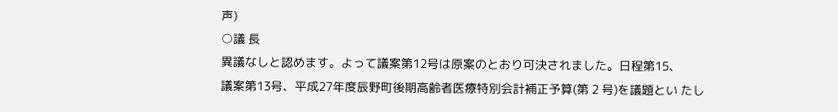声)
○議 長
異議なしと認めます。よって議案第12号は原案のとおり可決されました。日程第15、
議案第13号、平成27年度辰野町後期高齢者医療特別会計補正予算(第 2 号)を議題とい たし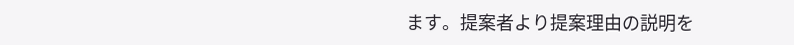ます。提案者より提案理由の説明を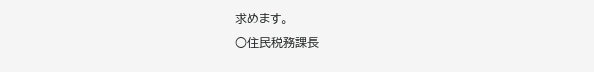求めます。
○住民税務課長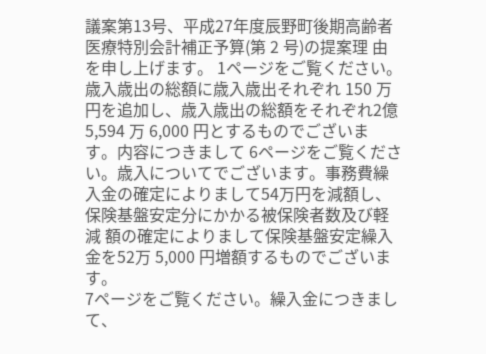議案第13号、平成27年度辰野町後期高齢者医療特別会計補正予算(第 2 号)の提案理 由を申し上げます。 1ページをご覧ください。歳入歳出の総額に歳入歳出それぞれ 150 万円を追加し、歳入歳出の総額をそれぞれ2億 5,594 万 6,000 円とするものでございま す。内容につきまして 6ページをご覧ください。歳入についてでございます。事務費繰 入金の確定によりまして54万円を減額し、保険基盤安定分にかかる被保険者数及び軽減 額の確定によりまして保険基盤安定繰入金を52万 5,000 円増額するものでございます。
7ページをご覧ください。繰入金につきまして、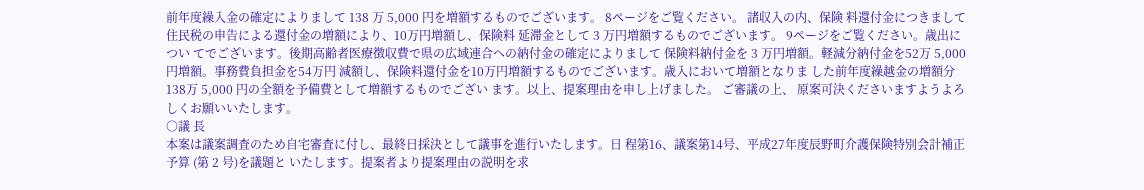前年度繰入金の確定によりまして 138 万 5,000 円を増額するものでございます。 8ページをご覧ください。 諸収入の内、保険 料還付金につきまして住民税の申告による還付金の増額により、10万円増額し、保険料 延滞金として 3 万円増額するものでございます。 9ページをご覧ください。歳出につい てでございます。後期高齢者医療徴収費で県の広域連合への納付金の確定によりまして 保険料納付金を 3 万円増額。軽減分納付金を52万 5,000 円増額。事務費負担金を54万円 減額し、保険料還付金を10万円増額するものでございます。歳入において増額となりま した前年度繰越金の増額分 138万 5,000 円の全額を予備費として増額するものでござい ます。以上、提案理由を申し上げました。 ご審議の上、 原案可決くださいますようよろ しくお願いいたします。
○議 長
本案は議案調査のため自宅審査に付し、最終日採決として議事を進行いたします。日 程第16、議案第14号、平成27年度辰野町介護保険特別会計補正予算 (第 2 号)を議題と いたします。提案者より提案理由の説明を求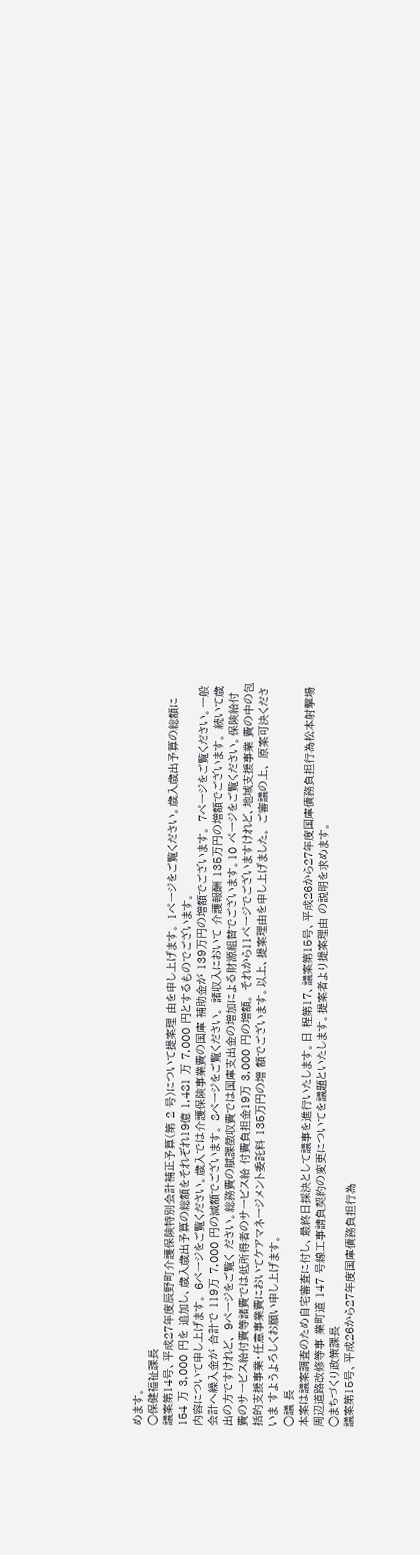めます。
○保健福祉課長
議案第14号、平成27年度辰野町介護保険特別会計補正予算(第 2 号)について提案理 由を申し上げます。 1ページをご覧ください。歳入歳出予算の総額に 154 万 3,000 円を 追加し、歳入歳出予算の総額をそれぞれ19億 1,481 万 7,000 円とするものでございます。
内容について申し上げます。 6ページをご覧ください。歳入では介護保険事業費の国庫 補助金が 139万円の増額でございます。 7ページをご覧ください。一般会計へ繰入金が 合計で 119万 7,000 円の減額でございます。 8ページをご覧ください。 諸収入において 介護報酬 135万円の増額でございます。 続いて歳出の方ですけれど、 9ページをご覧く ださい。総務費の賦課徴収費では国庫支出金の増加による財源組替でございます。10 ページをご覧ください。保険給付費のサービス給付費等諸費では低所得者のサービス給 付費負担金19万 3,000 円の増額。 それから11ページでございますけれど、地域支援事業 費の中の包括的支援事業・任意事業費においてケアマネージメント委託料 135万円の増 額でございます。以上、提案理由を申し上げました。 ご審議の上、 原案可決くださいま すようよろしくお願い申し上げます。
○議 長
本案は議案調査のため自宅審査に付し、最終日採決として議事を進行いたします。日 程第17、議案第15号、平成26から27年度国庫債務負担行為松本射撃場周辺道路改修等事 業町道 147 号線工事請負契約の変更についてを議題といたします。提案者より提案理由 の説明を求めます。
○まちづくり政策課長
議案第15号、平成26から27年度国庫債務負担行為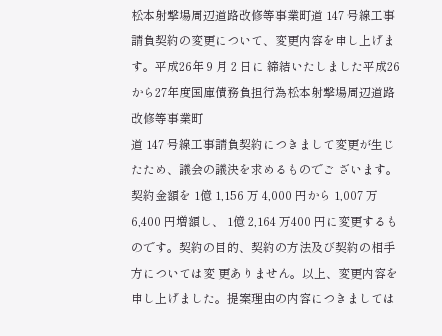松本射撃場周辺道路改修等事業町道 147 号線工事請負契約の変更について、変更内容を申し上げます。平成26年 9 月 2 日に 締結いたしました平成26から27年度国庫債務負担行為松本射撃場周辺道路改修等事業町
道 147 号線工事請負契約につきまして変更が生じたため、議会の議決を求めるものでご ざいます。契約金額を 1億 1,156 万 4,000 円から 1,007 万 6,400 円増額し、 1億 2,164 万400 円に変更するものです。契約の目的、契約の方法及び契約の相手方については変 更ありません。以上、変更内容を申し上げました。提案理由の内容につきましては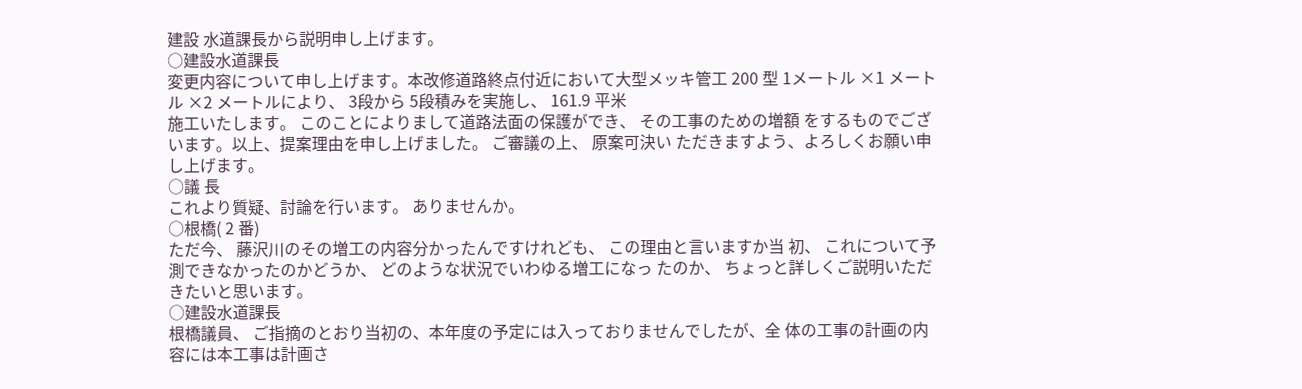建設 水道課長から説明申し上げます。
○建設水道課長
変更内容について申し上げます。本改修道路終点付近において大型メッキ管工 200 型 1メートル ×1 メートル ×2 メートルにより、 3段から 5段積みを実施し、 161.9 平米
施工いたします。 このことによりまして道路法面の保護ができ、 その工事のための増額 をするものでございます。以上、提案理由を申し上げました。 ご審議の上、 原案可決い ただきますよう、よろしくお願い申し上げます。
○議 長
これより質疑、討論を行います。 ありませんか。
○根橋( 2 番)
ただ今、 藤沢川のその増工の内容分かったんですけれども、 この理由と言いますか当 初、 これについて予測できなかったのかどうか、 どのような状況でいわゆる増工になっ たのか、 ちょっと詳しくご説明いただきたいと思います。
○建設水道課長
根橋議員、 ご指摘のとおり当初の、本年度の予定には入っておりませんでしたが、全 体の工事の計画の内容には本工事は計画さ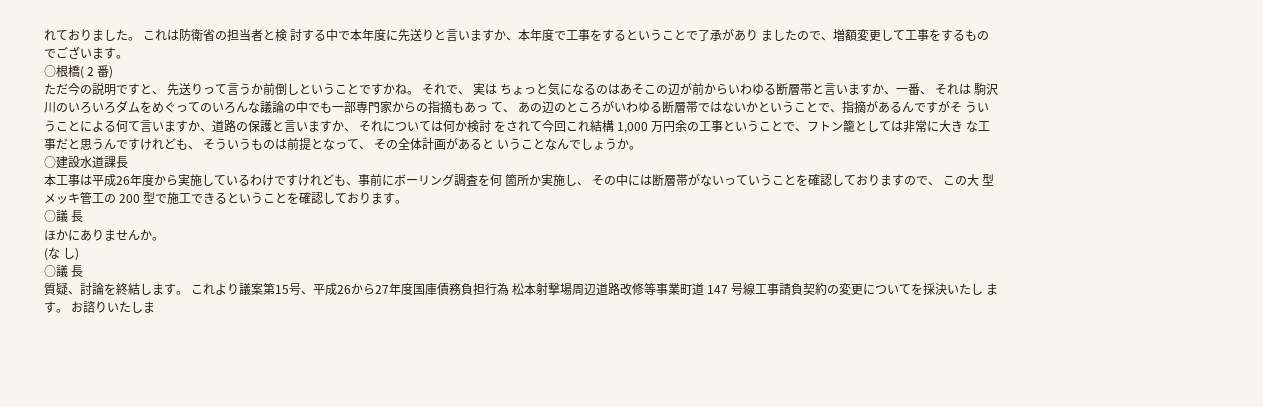れておりました。 これは防衛省の担当者と検 討する中で本年度に先送りと言いますか、本年度で工事をするということで了承があり ましたので、増額変更して工事をするものでございます。
○根橋( 2 番)
ただ今の説明ですと、 先送りって言うか前倒しということですかね。 それで、 実は ちょっと気になるのはあそこの辺が前からいわゆる断層帯と言いますか、一番、 それは 駒沢川のいろいろダムをめぐってのいろんな議論の中でも一部専門家からの指摘もあっ て、 あの辺のところがいわゆる断層帯ではないかということで、指摘があるんですがそ ういうことによる何て言いますか、道路の保護と言いますか、 それについては何か検討 をされて今回これ結構 1,000 万円余の工事ということで、フトン籠としては非常に大き な工事だと思うんですけれども、 そういうものは前提となって、 その全体計画があると いうことなんでしょうか。
○建設水道課長
本工事は平成26年度から実施しているわけですけれども、事前にボーリング調査を何 箇所か実施し、 その中には断層帯がないっていうことを確認しておりますので、 この大 型メッキ管工の 200 型で施工できるということを確認しております。
○議 長
ほかにありませんか。
(な し)
○議 長
質疑、討論を終結します。 これより議案第15号、平成26から27年度国庫債務負担行為 松本射撃場周辺道路改修等事業町道 147 号線工事請負契約の変更についてを採決いたし ます。 お諮りいたしま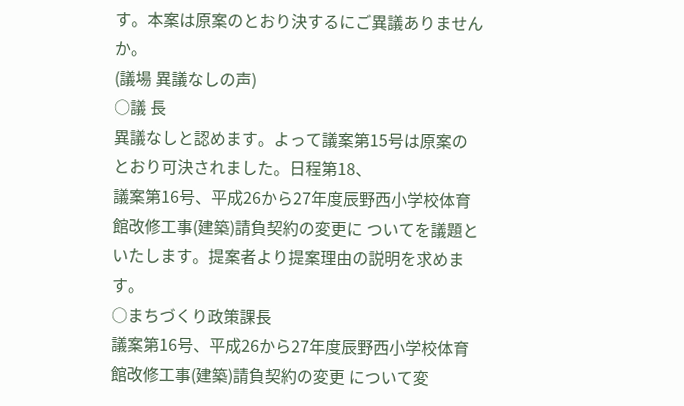す。本案は原案のとおり決するにご異議ありませんか。
(議場 異議なしの声)
○議 長
異議なしと認めます。よって議案第15号は原案のとおり可決されました。日程第18、
議案第16号、平成26から27年度辰野西小学校体育館改修工事(建築)請負契約の変更に ついてを議題といたします。提案者より提案理由の説明を求めます。
○まちづくり政策課長
議案第16号、平成26から27年度辰野西小学校体育館改修工事(建築)請負契約の変更 について変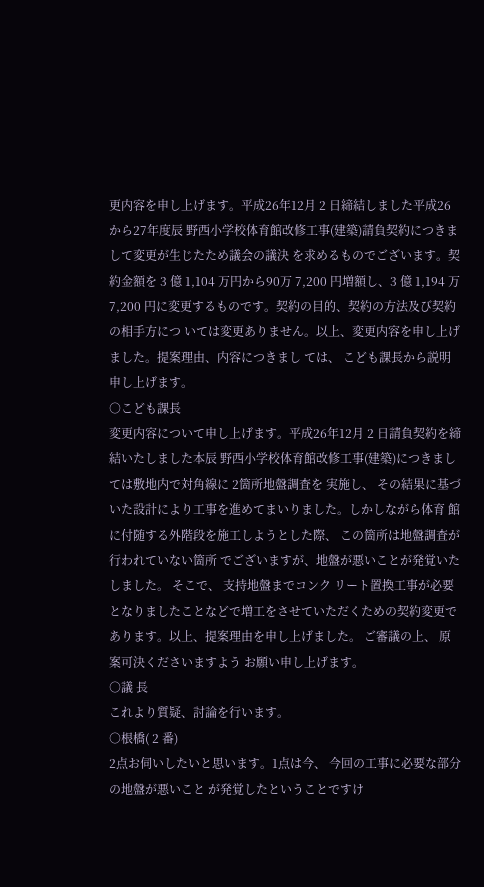更内容を申し上げます。平成26年12月 2 日締結しました平成26から27年度辰 野西小学校体育館改修工事(建築)請負契約につきまして変更が生じたため議会の議決 を求めるものでございます。契約金額を 3 億 1,104 万円から90万 7,200 円増額し、3 億 1,194 万 7,200 円に変更するものです。契約の目的、契約の方法及び契約の相手方につ いては変更ありません。以上、変更内容を申し上げました。提案理由、内容につきまし ては、 こども課長から説明申し上げます。
○こども課長
変更内容について申し上げます。平成26年12月 2 日請負契約を締結いたしました本辰 野西小学校体育館改修工事(建築)につきましては敷地内で対角線に 2箇所地盤調査を 実施し、 その結果に基づいた設計により工事を進めてまいりました。しかしながら体育 館に付随する外階段を施工しようとした際、 この箇所は地盤調査が行われていない箇所 でございますが、地盤が悪いことが発覚いたしました。 そこで、 支持地盤までコンク リート置換工事が必要となりましたことなどで増工をさせていただくための契約変更で あります。以上、提案理由を申し上げました。 ご審議の上、 原案可決くださいますよう お願い申し上げます。
○議 長
これより質疑、討論を行います。
○根橋( 2 番)
2点お伺いしたいと思います。1点は今、 今回の工事に必要な部分の地盤が悪いこと が発覚したということですけ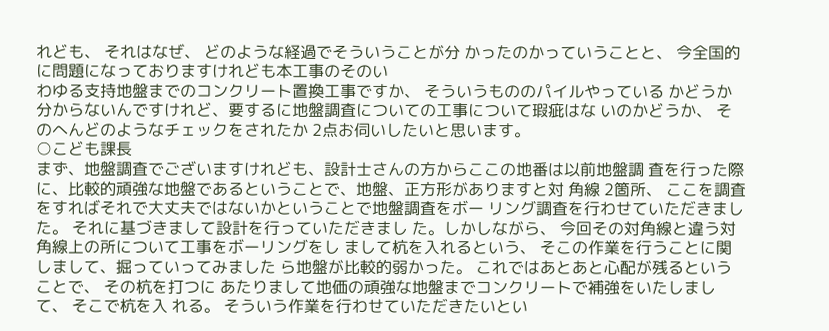れども、 それはなぜ、 どのような経過でそういうことが分 かったのかっていうことと、 今全国的に問題になっておりますけれども本工事のそのい
わゆる支持地盤までのコンクリート置換工事ですか、 そういうもののパイルやっている かどうか分からないんですけれど、要するに地盤調査についての工事について瑕疵はな いのかどうか、 そのへんどのようなチェックをされたか 2点お伺いしたいと思います。
○こども課長
まず、地盤調査でございますけれども、設計士さんの方からここの地番は以前地盤調 査を行った際に、比較的頑強な地盤であるということで、地盤、正方形がありますと対 角線 2箇所、 ここを調査をすればそれで大丈夫ではないかということで地盤調査をボー リング調査を行わせていただきました。 それに基づきまして設計を行っていただきまし た。しかしながら、 今回その対角線と違う対角線上の所について工事をボーリングをし まして杭を入れるという、 そこの作業を行うことに関しまして、掘っていってみました ら地盤が比較的弱かった。 これではあとあと心配が残るということで、 その杭を打つに あたりまして地価の頑強な地盤までコンクリートで補強をいたしまして、 そこで杭を入 れる。 そういう作業を行わせていただきたいとい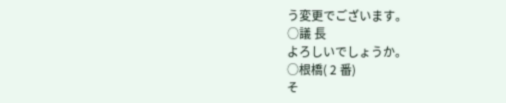う変更でございます。
○議 長
よろしいでしょうか。
○根橋( 2 番)
そ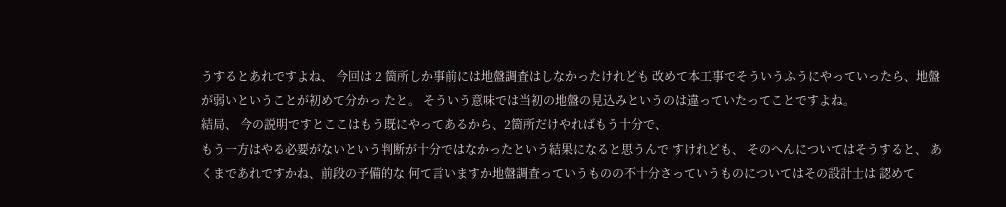うするとあれですよね、 今回は 2 箇所しか事前には地盤調査はしなかったけれども 改めて本工事でそういうふうにやっていったら、地盤が弱いということが初めて分かっ たと。 そういう意味では当初の地盤の見込みというのは違っていたってことですよね。
結局、 今の説明ですとここはもう既にやってあるから、2箇所だけやればもう十分で、
もう一方はやる必要がないという判断が十分ではなかったという結果になると思うんで すけれども、 そのへんについてはそうすると、 あくまであれですかね、前段の予備的な 何て言いますか地盤調査っていうものの不十分さっていうものについてはその設計士は 認めて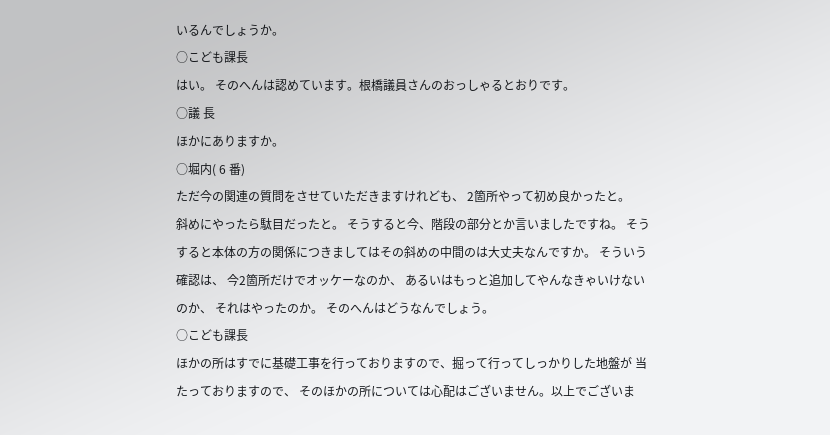いるんでしょうか。
○こども課長
はい。 そのへんは認めています。根橋議員さんのおっしゃるとおりです。
○議 長
ほかにありますか。
○堀内( 6 番)
ただ今の関連の質問をさせていただきますけれども、 2箇所やって初め良かったと。
斜めにやったら駄目だったと。 そうすると今、階段の部分とか言いましたですね。 そう
すると本体の方の関係につきましてはその斜めの中間のは大丈夫なんですか。 そういう 確認は、 今2箇所だけでオッケーなのか、 あるいはもっと追加してやんなきゃいけない のか、 それはやったのか。 そのへんはどうなんでしょう。
○こども課長
ほかの所はすでに基礎工事を行っておりますので、掘って行ってしっかりした地盤が 当たっておりますので、 そのほかの所については心配はございません。以上でございま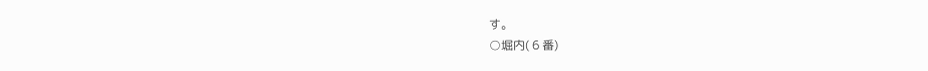す。
○堀内( 6 番)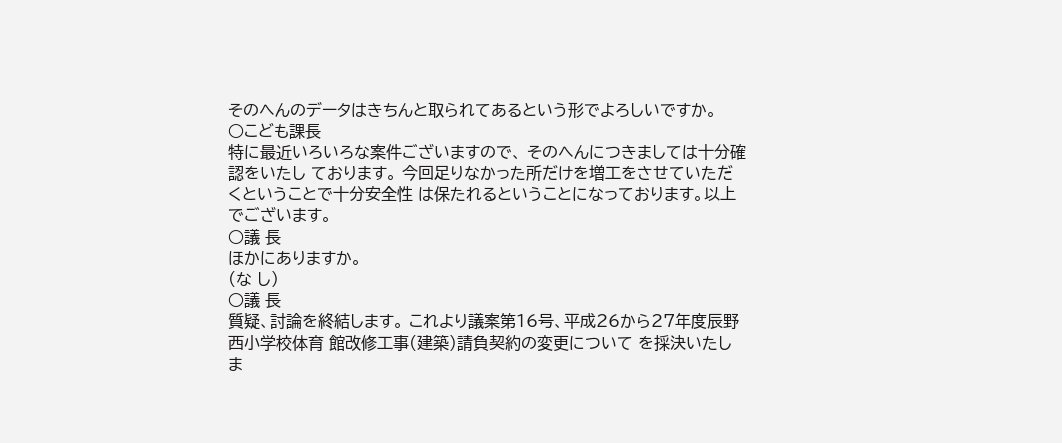そのへんのデータはきちんと取られてあるという形でよろしいですか。
○こども課長
特に最近いろいろな案件ございますので、 そのへんにつきましては十分確認をいたし ております。 今回足りなかった所だけを増工をさせていただくということで十分安全性 は保たれるということになっております。以上でございます。
○議 長
ほかにありますか。
(な し)
○議 長
質疑、討論を終結します。 これより議案第16号、平成26から27年度辰野西小学校体育 館改修工事(建築)請負契約の変更について を採決いたしま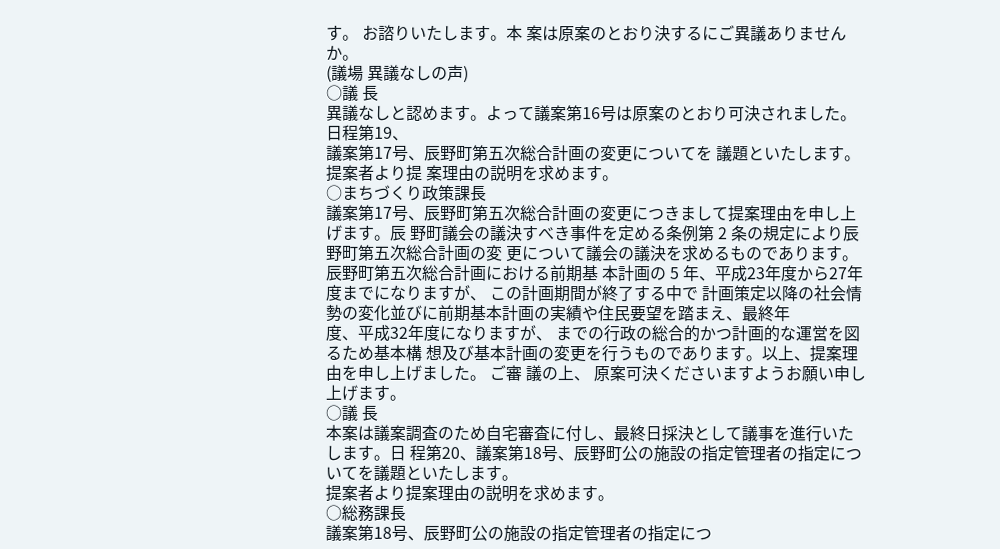す。 お諮りいたします。本 案は原案のとおり決するにご異議ありませんか。
(議場 異議なしの声)
○議 長
異議なしと認めます。よって議案第16号は原案のとおり可決されました。日程第19、
議案第17号、辰野町第五次総合計画の変更についてを 議題といたします。提案者より提 案理由の説明を求めます。
○まちづくり政策課長
議案第17号、辰野町第五次総合計画の変更につきまして提案理由を申し上げます。辰 野町議会の議決すべき事件を定める条例第 2 条の規定により辰野町第五次総合計画の変 更について議会の議決を求めるものであります。辰野町第五次総合計画における前期基 本計画の 5 年、平成23年度から27年度までになりますが、 この計画期間が終了する中で 計画策定以降の社会情勢の変化並びに前期基本計画の実績や住民要望を踏まえ、最終年
度、平成32年度になりますが、 までの行政の総合的かつ計画的な運営を図るため基本構 想及び基本計画の変更を行うものであります。以上、提案理由を申し上げました。 ご審 議の上、 原案可決くださいますようお願い申し上げます。
○議 長
本案は議案調査のため自宅審査に付し、最終日採決として議事を進行いたします。日 程第20、議案第18号、辰野町公の施設の指定管理者の指定についてを議題といたします。
提案者より提案理由の説明を求めます。
○総務課長
議案第18号、辰野町公の施設の指定管理者の指定につ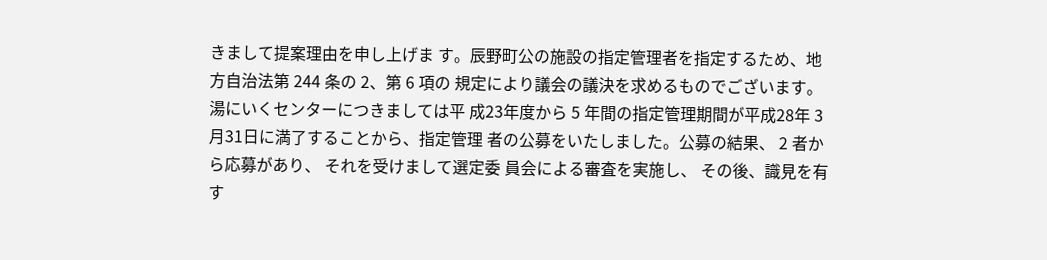きまして提案理由を申し上げま す。辰野町公の施設の指定管理者を指定するため、地方自治法第 244 条の 2、第 6 項の 規定により議会の議決を求めるものでございます。湯にいくセンターにつきましては平 成23年度から 5 年間の指定管理期間が平成28年 3 月31日に満了することから、指定管理 者の公募をいたしました。公募の結果、 2 者から応募があり、 それを受けまして選定委 員会による審査を実施し、 その後、識見を有す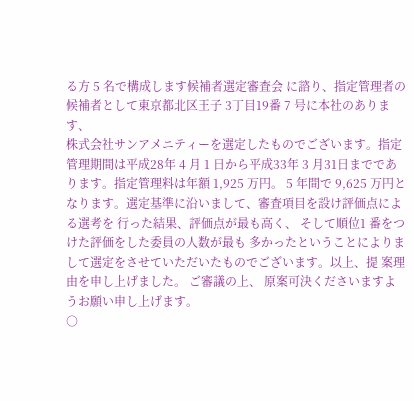る方 5 名で構成します候補者選定審査会 に諮り、指定管理者の候補者として東京都北区王子 3丁目19番 7 号に本社のあります、
株式会社サンアメニティーを選定したものでございます。指定管理期間は平成28年 4 月 1 日から平成33年 3 月31日までであります。指定管理料は年額 1,925 万円。 5 年間で 9,625 万円となります。選定基準に沿いまして、審査項目を設け評価点による選考を 行った結果、評価点が最も高く、 そして順位1 番をつけた評価をした委員の人数が最も 多かったということによりまして選定をさせていただいたものでございます。以上、提 案理由を申し上げました。 ご審議の上、 原案可決くださいますようお願い申し上げます。
○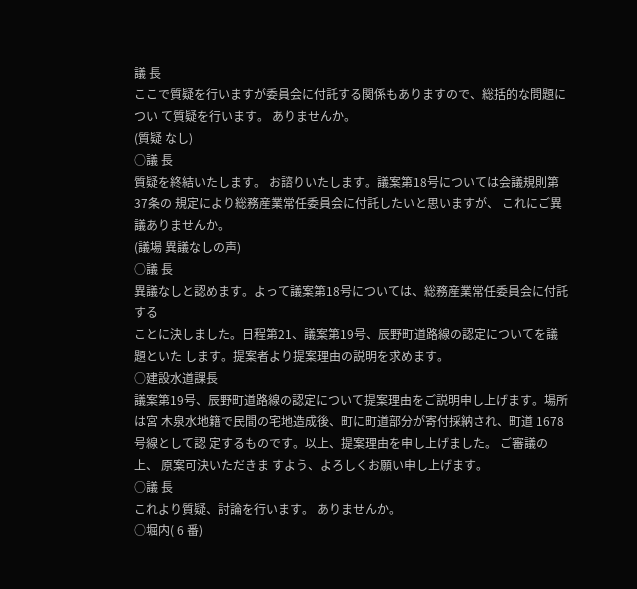議 長
ここで質疑を行いますが委員会に付託する関係もありますので、総括的な問題につい て質疑を行います。 ありませんか。
(質疑 なし)
○議 長
質疑を終結いたします。 お諮りいたします。議案第18号については会議規則第37条の 規定により総務産業常任委員会に付託したいと思いますが、 これにご異議ありませんか。
(議場 異議なしの声)
○議 長
異議なしと認めます。よって議案第18号については、総務産業常任委員会に付託する
ことに決しました。日程第21、議案第19号、辰野町道路線の認定についてを議題といた します。提案者より提案理由の説明を求めます。
○建設水道課長
議案第19号、辰野町道路線の認定について提案理由をご説明申し上げます。場所は宮 木泉水地籍で民間の宅地造成後、町に町道部分が寄付採納され、町道 1678 号線として認 定するものです。以上、提案理由を申し上げました。 ご審議の上、 原案可決いただきま すよう、よろしくお願い申し上げます。
○議 長
これより質疑、討論を行います。 ありませんか。
○堀内( 6 番)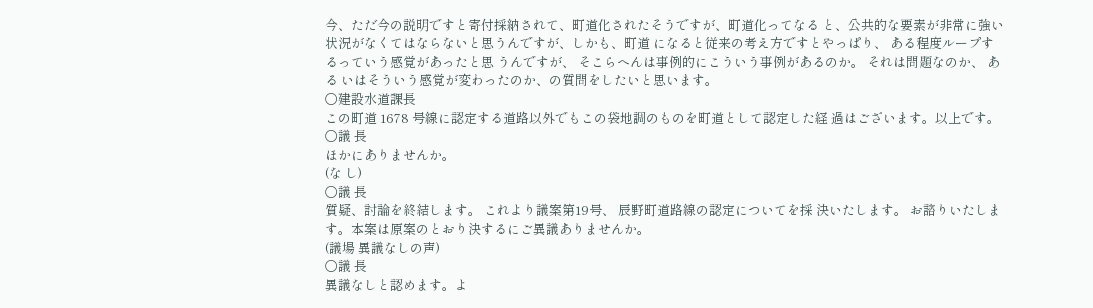今、ただ今の説明ですと寄付採納されて、町道化されたそうですが、町道化ってなる と、公共的な要素が非常に強い状況がなくてはならないと思うんですが、しかも、町道 になると従来の考え方ですとやっぱり、 ある程度ループするっていう感覚があったと思 うんですが、 そこらへんは事例的にこういう事例があるのか。 それは問題なのか、 ある いはそういう感覚が変わったのか、の質問をしたいと思います。
○建設水道課長
この町道 1678 号線に認定する道路以外でもこの袋地調のものを町道として認定した経 過はございます。以上です。
○議 長
ほかにありませんか。
(な し)
○議 長
質疑、討論を終結します。 これより議案第19号、 辰野町道路線の認定についてを採 決いたします。 お諮りいたします。本案は原案のとおり決するにご異議ありませんか。
(議場 異議なしの声)
○議 長
異議なしと認めます。よ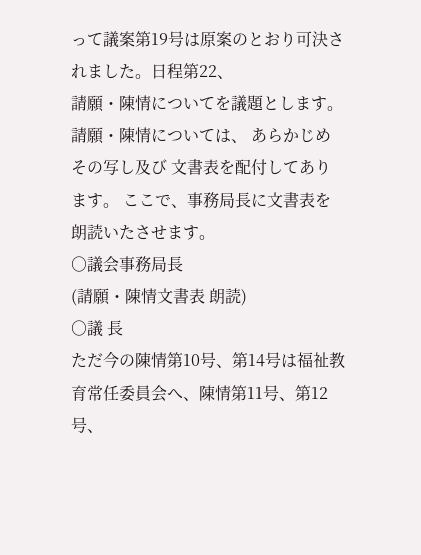って議案第19号は原案のとおり可決されました。日程第22、
請願・陳情についてを議題とします。請願・陳情については、 あらかじめその写し及び 文書表を配付してあります。 ここで、事務局長に文書表を朗読いたさせます。
○議会事務局長
(請願・陳情文書表 朗読)
○議 長
ただ今の陳情第10号、第14号は福祉教育常任委員会へ、陳情第11号、第12号、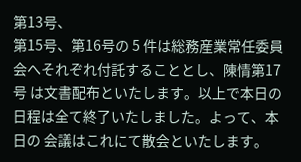第13号、
第15号、第16号の 5 件は総務産業常任委員会へそれぞれ付託することとし、陳情第17号 は文書配布といたします。以上で本日の日程は全て終了いたしました。よって、本日の 会議はこれにて散会といたします。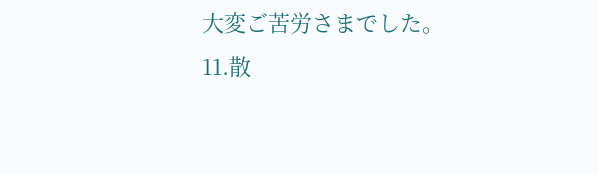大変ご苦労さまでした。
11.散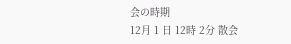会の時期
12月 1 日 12時 2分 散会